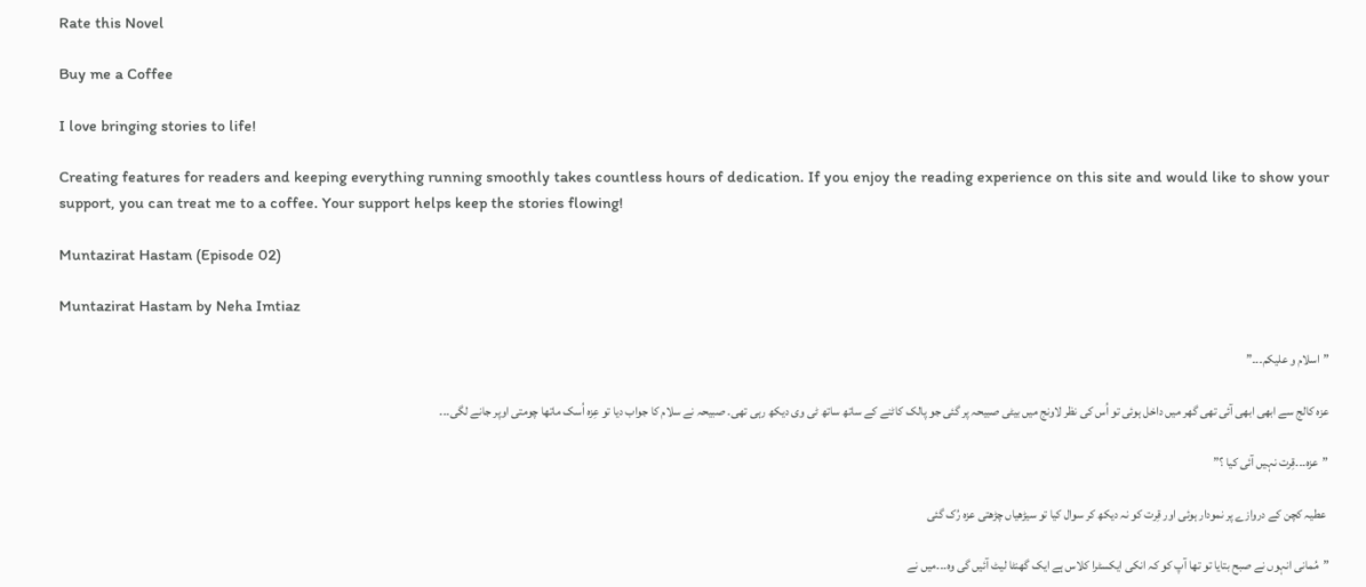Rate this Novel

Buy me a Coffee

I love bringing stories to life!

Creating features for readers and keeping everything running smoothly takes countless hours of dedication. If you enjoy the reading experience on this site and would like to show your support, you can treat me to a coffee. Your support helps keep the stories flowing!

Muntazirat Hastam (Episode 02)

Muntazirat Hastam by Neha Imtiaz

”اسلام و علیکم۔۔۔”

عزہ کالج سے ابھی ابھی آئی تھی گھر میں داخل ہوئی تو اُس کی نظر لاونج میں بیٹی صبیحہ پر گئی جو پالک کاٹنے کے ساتھ ساتھ ٹی وی دیکھ رہی تھی۔ صبیحہ نے سلام کا جواب دیا تو عِزہ اُسک ماتھا چومتی اوپر جانے لگی۔۔۔

”عزہ۔۔۔قِرت نہیں آئی کیا ؟”

 عطیہ کچن کے دروازے پر نمودار ہوئی اور قِرت کو نہ دیکھ کر سوال کیا تو سیڑھیاں چڑھتی عزہ رُک گئی

”مُمانی انہوں نے صبح بتایا تو تھا آپ کو کہ انکی ایکسٹرا کلاس ہے ایک گھنٹا لیٹ آئیں گی وہ۔۔۔میں نے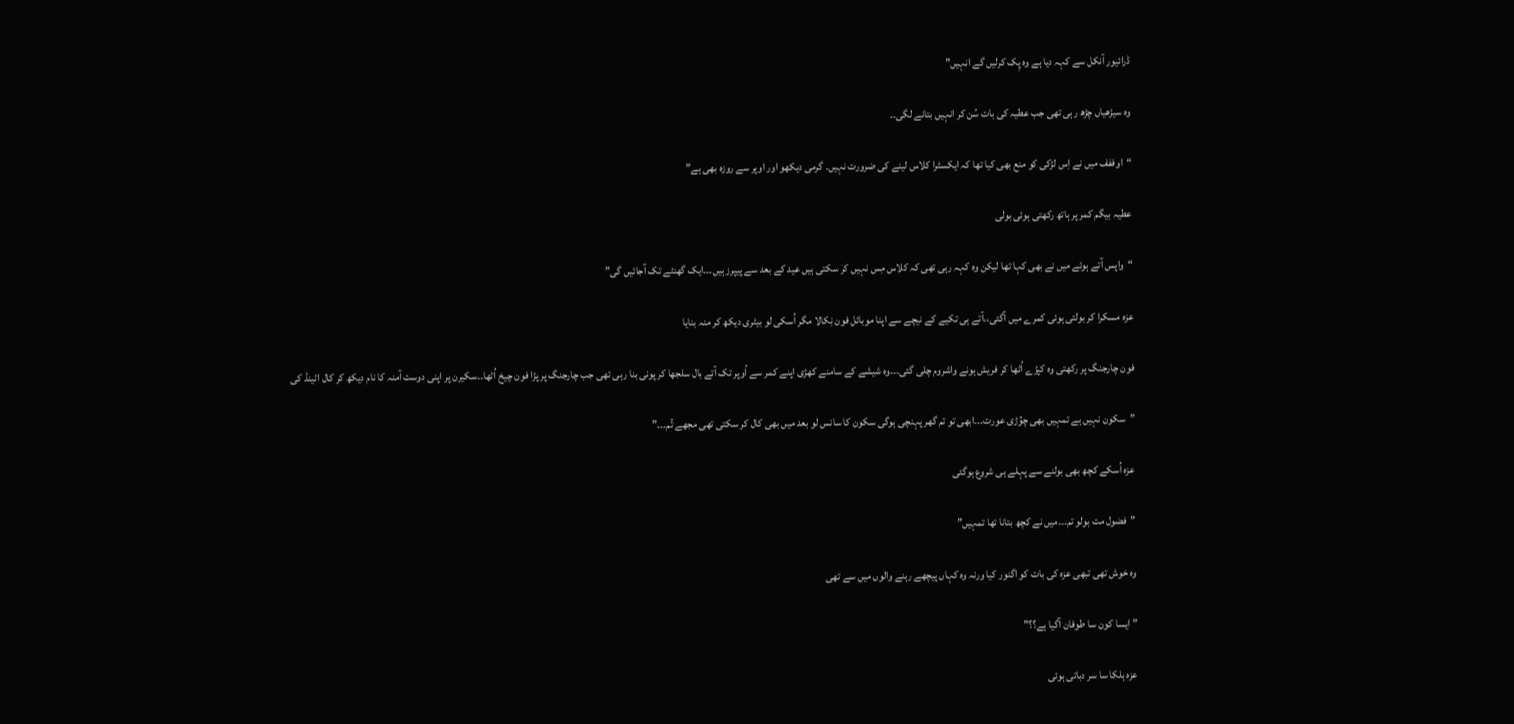ڈرائیور آنکل سے کہہ دیا ہے وہ پِک کرلیں گے انہیں”

وہ سیڑھیاں چڑھ رہی تھی جب عطیہ کی بات سُن کر انہیں بتانے لگی۔۔

“اوففف میں نے اِس لڑکی کو منع بھی کیا تھا کہ ایکسٹرا کلاس لینے کی ضرورت نہیں۔ گرمی دیکھو اور اوپر سے روزہ بھی ہے”

عطیہ بیگم کمر پر ہاتھ رکھتی ہوئی بولی

“واپس آتے ہوئے میں نے بھی کہا تھا لیکن وہ کہہ رہی تھی کہ کلاس مِس نہیں کر سکتی ہیں عید کے بعد سے پیپرز ہیں۔۔۔ایک گھنٹے تک آجائیں گی”

عزہ مسکرا کر بولتی ہوئی کمرے میں آگئی،،آتے ہی تکیے کے نیچے سے اپنا موبائل فون نِکالا مگر اُسکی لو بیٹری دیکھ کر منہ بنایا

فون چارجنگ پر رکھتی وہ کپڑے اُٹھا کر فریش ہونے واشروم چلی گئی۔۔۔وہ شیشے کے سامنے کھڑی اپنے کمر سے اُوپر تک آتے بال سلجھا کر پونی بنا رہی تھی جب چارجنگ پر پڑا فون چیخ اُٹھا۔۔سکیرن پر اپنی دوست آمنہ کا نام دیکھ کر کال اٹینڈ کی

”سکون نہیں ہے تمہیں بھی چوُڑی عورت۔۔۔ابھی تو تم گھر پہنچی ہوگی سکون کا سانس لو بعد میں بھی کال کر سکتی تھی مجھے تُم۔۔۔”

عزہ اُسکے کچھ بھی بولنے سے پہلے ہی شروع ہوگئی

”فضول مت بولو تم۔۔۔میں نے کچھ بتانا تھا تمہیں”

وہ خوش تھی تبھی عزہ کی بات کو اگنور کیا ورنہ وہ کہاں پیچھے رہنے والوں میں سے تھی

” ایسا کون سا طوفان آگیا ہے؟؟”

عزہ ہلکا سا سر دباتی ہوئی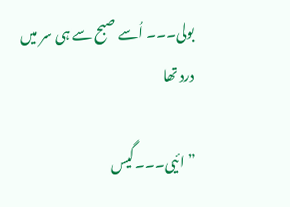بولی۔۔۔ اُسے صبح سے ہی سر میں درد تھا

”ائیی۔۔۔گیس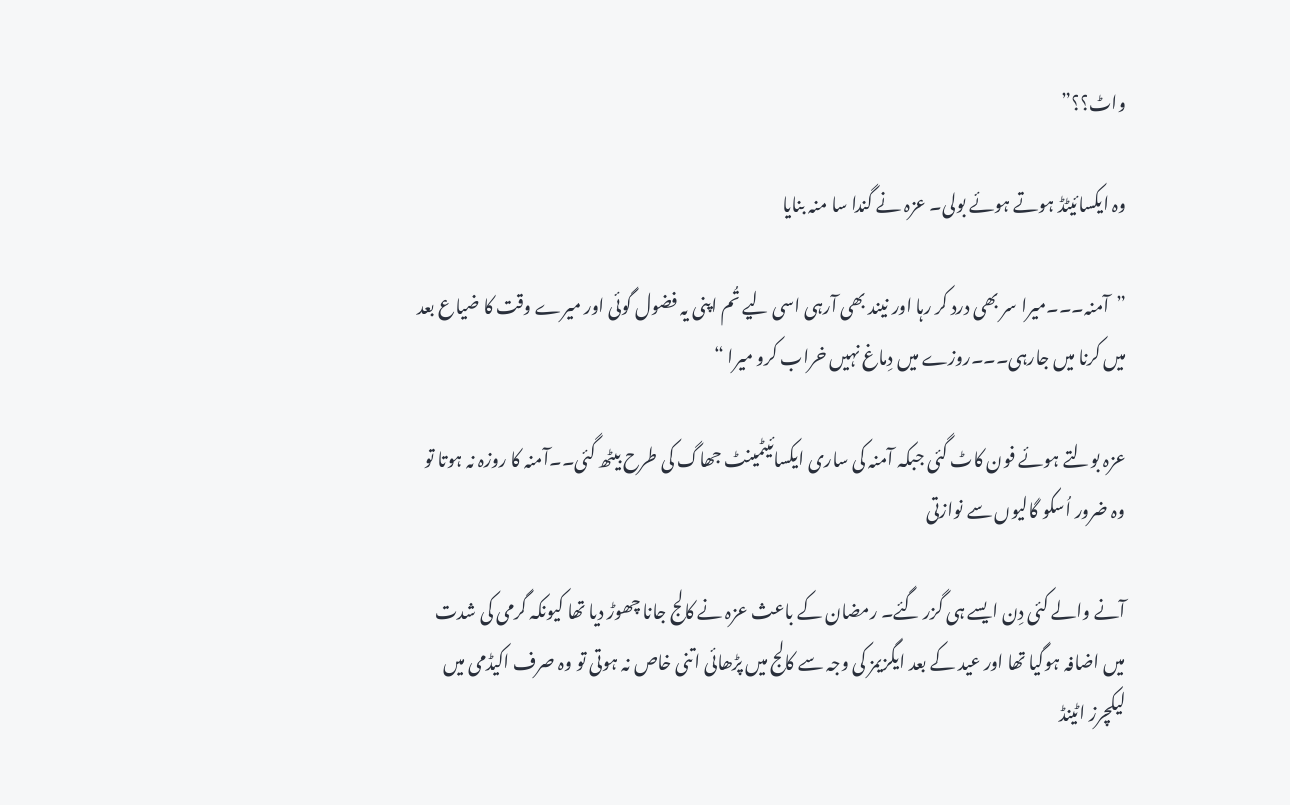واٹ؟؟”

وہ ایکسائیٹڈ ہوتے ہوئے بولی۔ عزہ نے گندا سا منہ بنایا

”آمنہ۔۔۔میرا سر بھی درد کر رہا اور نیند بھی آرہی اسی لیے تُم اپنی یہ فضول گوئی اور میرے وقت کا ضیاع بعد میں کرنا میں جارہی۔۔۔روزے میں دِماغ نہیں خراب کرو میرا “

عزہ بولتے ہوئے فون کاٹ گئی جبکہ آمنہ کی ساری ایکسائیٹمینٹ جھاگ کی طرح بیٹھ گئی۔۔آمنہ کا روزہ نہ ہوتا تو وہ ضرور اُسکو گالیوں سے نوازتی

آنے والے کئی دِن ایسے ہی گزر گئے۔ رمضان کے باعث عزہ نے کالج جانا چھوڑ دیا تھا کیونکہ گرمی کی شدت میں اضافہ ہوگیا تھا اور عید کے بعد ایگزیمز کی وجہ سے کالج میں پڑھائی اتنی خاص نہ ہوتی تو وہ صرف اکیڈمی میں لیکچرز اٹینڈ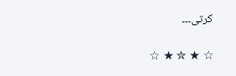کرتی۔۔۔

☆ ★ ✮ ★ ☆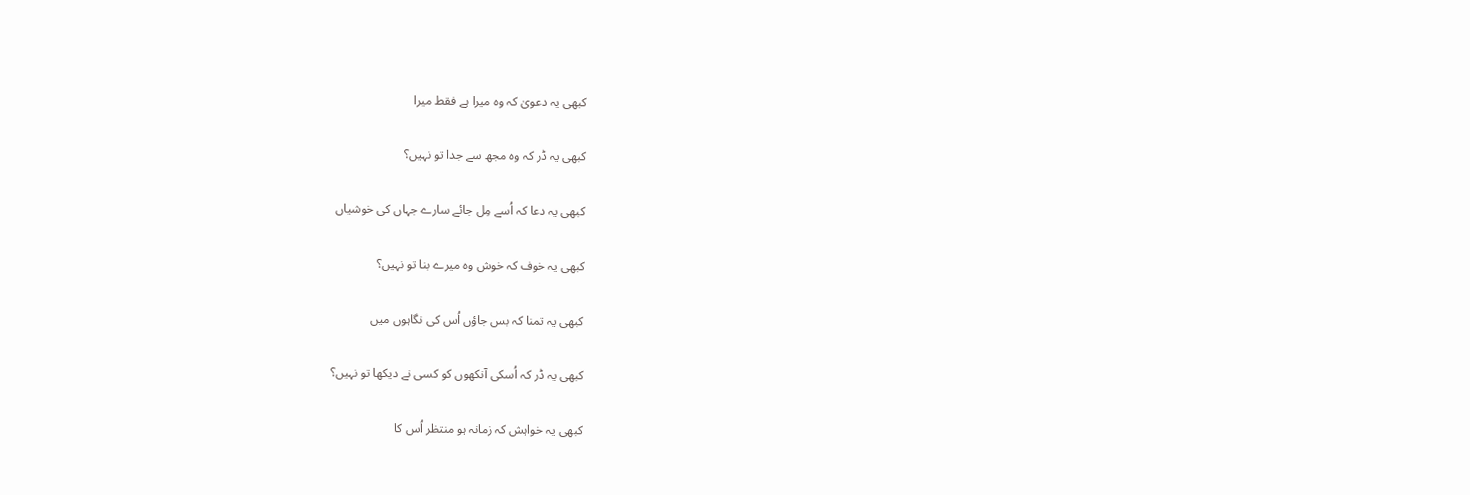کبھی یہ دعویٰ کہ وہ میرا ہے فقط میرا

کبھی یہ ڈر کہ وہ مجھ سے جدا تو نہیں؟

کبھی یہ دعا کہ اُسے مِل جائے سارے جہاں کی خوشیاں

کبھی یہ خوف کہ خوش وہ میرے بنا تو نہیں؟

کبھی یہ تمنا کہ بس جاؤں اُس کی نگاہوں میں

کبھی یہ ڈر کہ اُسکی آنکھوں کو کسی نے دیکھا تو نہیں؟

کبھی یہ خواہش کہ زمانہ ہو منتظر اُس کا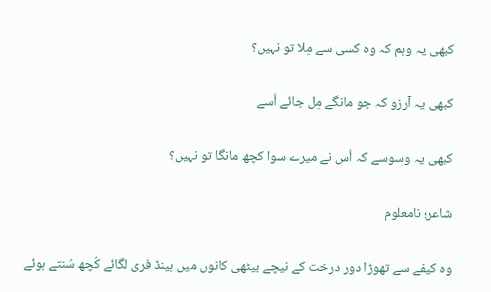کبھی یہ وہم کہ وہ کسی سے مِلا تو نہیں؟

کبھی یہ آرزو کہ جو مانگے مِل جائے اُسے

کبھی یہ وسوسے کہ اُس نے میرے سوا کچھ مانگا تو نہیں؟

شاعر؛ نامعلوم

وہ کیفے سے تھوڑا دور درخت کے نیچے بیٹھی کانوں میں ہینڈ فری لگائے کُچھ سُنتے ہوئے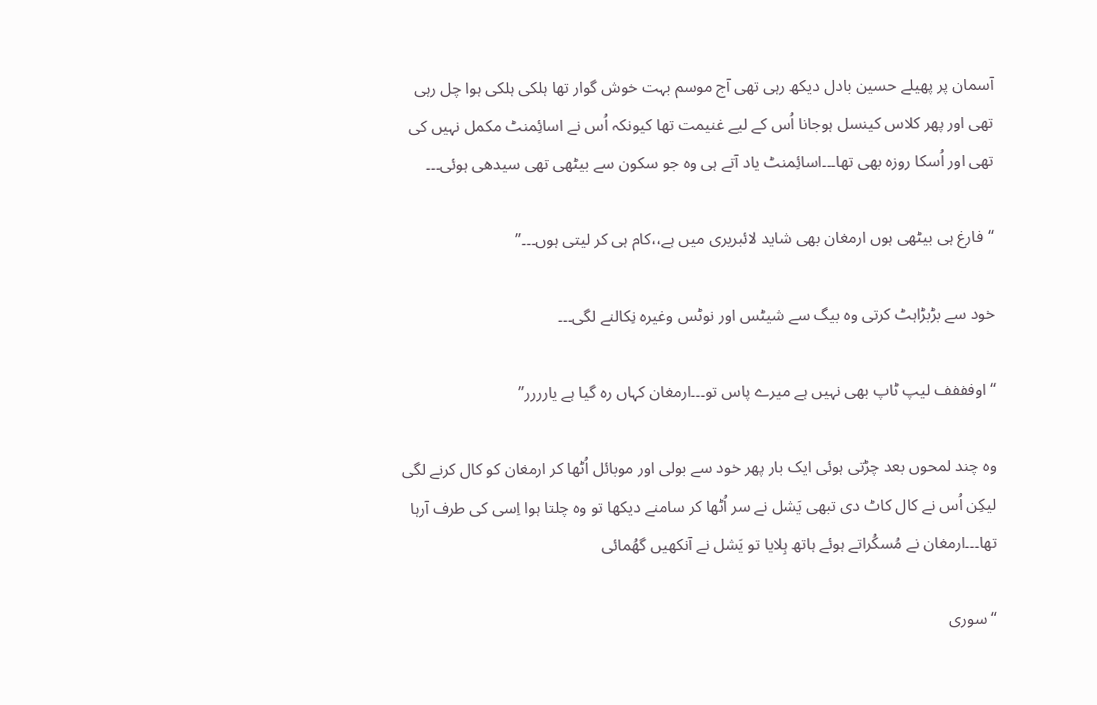آسمان پر پھیلے حسین بادل دیکھ رہی تھی آج موسم بہت خوش گوار تھا ہلکی ہلکی ہوا چل رہی تھی اور پھر کلاس کینسل ہوجانا اُس کے لیے غنیمت تھا کیونکہ اُس نے اسائِمنٹ مکمل نہیں کی تھی اور اُسکا روزہ بھی تھا۔۔۔اسائِمنٹ یاد آتے ہی وہ جو سکون سے بیٹھی تھی سیدھی ہوئی۔۔۔

“فارغ ہی بیٹھی ہوں ارمغان بھی شاید لائبریری میں ہے،،کام ہی کر لیتی ہوں۔۔۔”

خود سے بڑبڑاہٹ کرتی وہ بیگ سے شیٹس اور نوٹس وغیرہ نِکالنے لگی۔۔۔

“اوفففف لیپ ٹاپ بھی نہیں ہے میرے پاس تو۔۔۔ارمغان کہاں رہ گیا ہے یارررر”

وہ چند لمحوں بعد چڑتی ہوئی ایک بار پھر خود سے بولی اور موبائل اُٹھا کر ارمغان کو کال کرنے لگی لیکِن اُس نے کال کاٹ دی تبھی یَشل نے سر اُٹھا کر سامنے دیکھا تو وہ چلتا ہوا اِسی کی طرف آرہا تھا۔۔۔ارمغان نے مُسکُراتے ہوئے ہاتھ ہِلایا تو یَشل نے آنکھیں گھُمائی

“سوری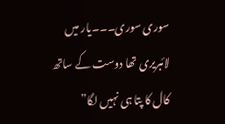سوری سوری۔۔۔یار میں لائبریری تھا دوست کے ساتھ کال کا پتا ہی نہیں لگا”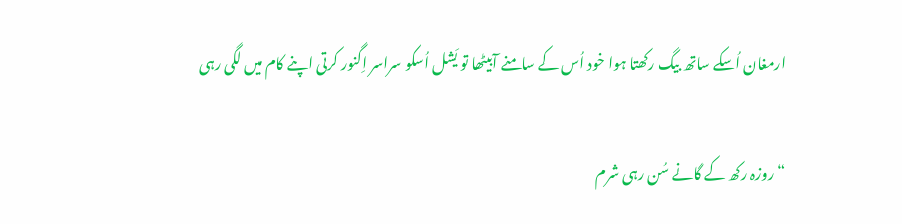ارمغان اُسکے ساتھ بیگ رکھتا ہوا خود اُس کے سامنے آبیٹھا تو یَشل اُسکو سراسر اِگنور کرتی اپنے کام میں لگی رہی

“روزہ رکھ کے گانے سُن رہی شرم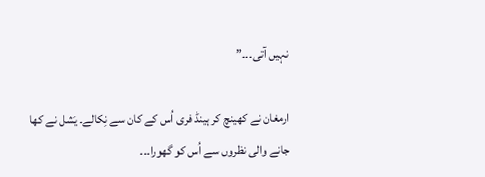نہیں آتی۔۔۔”

ارمغان نے کھینچ کر ہینڈ فری اُس کے کان سے نِکالے۔ یَشل نے کھا جانے والی نظروں سے اُس کو گھورا۔۔۔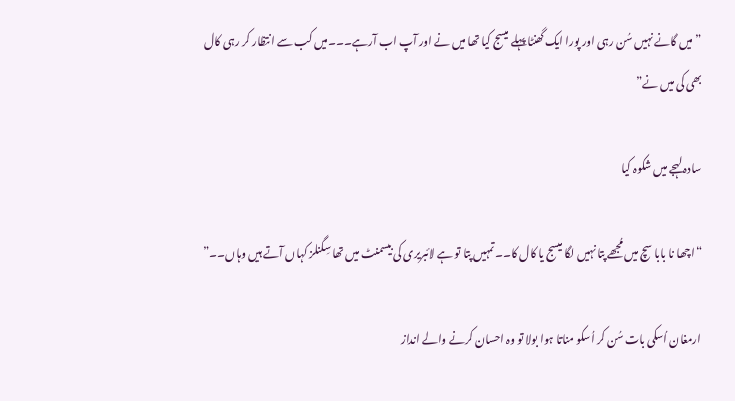” میں گانے نہیں سُن رہی اور پورا ایک گھنٹا پہلے میسج کیا تھا میں نے اور آپ اب آرہے۔۔۔میں کب سے انتظار کر رہی کال بھی کی میں نے”

سادہ لہجے میں شکوہ کیا

“اچھا نا بابا سچ میں مُجھے پتا نہیں لگا میسج یا کال کا۔۔تمہیں پتا تو ہے لائبریری کی بیسمنٹ میں تھا سِگنلز کہاں آتے ہیں وہاں۔۔”

ارمغان اُسکی بات سُن کر اُسکو مناتا ہوا بولا تو وہ احسان کرنے والے انداز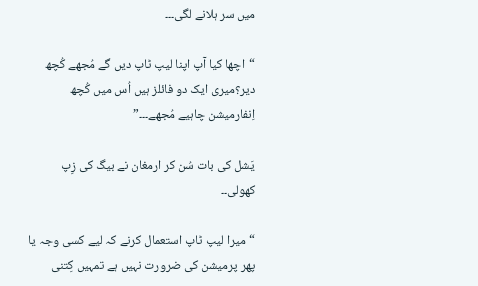میں سر ہلانے لگی۔۔۔

“اچھا کیا آپ اپنا لیپ ٹاپ دیں گے مُجھے کُچھ دیر؟میری ایک دو فائلز ہیں اُس میں کُچھ اِنفارمیشن چاہیے مُجھے۔۔۔”

یَشل کی بات سُن کر ارمغان نے بیگ کی زِپ کھولی۔۔

“میرا لیپ ٹاپ استعمال کرنے کہ لیے کسی وجہ یا پھر پرمیشن کی ضرورت نہیں ہے تمہیں کِتنی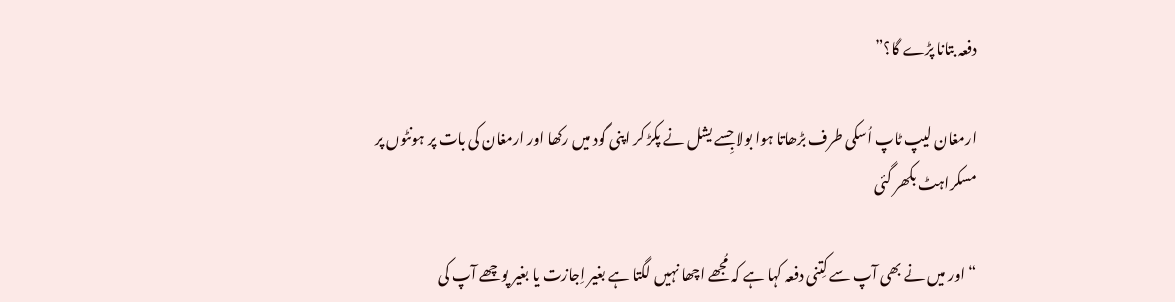دفعہ بتانا پڑے گا؟”

ارمغان لیپ ٹاپ اُسکی طرف بڑھاتا ہوا بولا جِسے یشل نے پکڑ کر اپنی گود میں رکھا اور ارمغان کی بات پر ہونٹوں پر مسکراہٹ بکھر گئی

“اور میں نے بھی آپ سے کِتنی دفعہ کہا ہے کہ مُجھے اچھا نہیں لگتا ہے بغیر اِجازت یا بغیر پوچھے آپ کی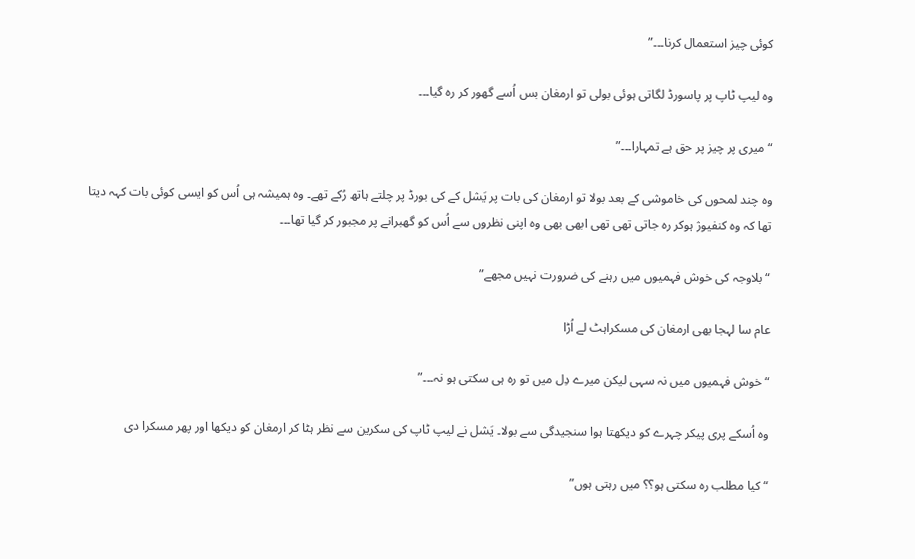کوئی چیز استعمال کرنا۔۔۔”

وہ لیپ ٹاپ پر پاسورڈ لگاتی ہوئی بولی تو ارمغان بس اُسے گھور کر رہ گیا۔۔۔

“میری پر چیز پر حق ہے تمہارا۔۔۔”

وہ چند لمحوں کی خاموشی کے بعد بولا تو ارمغان کی بات پر یَشل کے کی بورڈ پر چلتے ہاتھ رُکے تھے۔ وہ ہمیشہ ہی اُس کو ایسی کوئی بات کہہ دیتا تھا کہ وہ کنفیوژ ہوکر رہ جاتی تھی تھی ابھی بھی وہ اپنی نظروں سے اُس کو گھبرانے پر مجبور کر گیا تھا۔۔۔

“بلاوجہ کی خوش فہمیوں میں رہنے کی ضرورت نہیں مجھے”

عام سا لہجا بھی ارمغان کی مسکراہٹ لے اُڑا

“خوش فہمیوں میں نہ سہی لیکن میرے دِل میں تو رہ ہی سکتی ہو نہ۔۔۔”

وہ اُسکے پری پیکر چہرے کو دیکھتا ہوا سنجیدگی سے بولا۔ یَشل نے لیپ ٹاپ کی سکرین سے نظر ہٹا کر ارمغان کو دیکھا اور پھر مسکرا دی

“کیا مطلب رہ سکتی ہو؟؟ میں رہتی ہوں”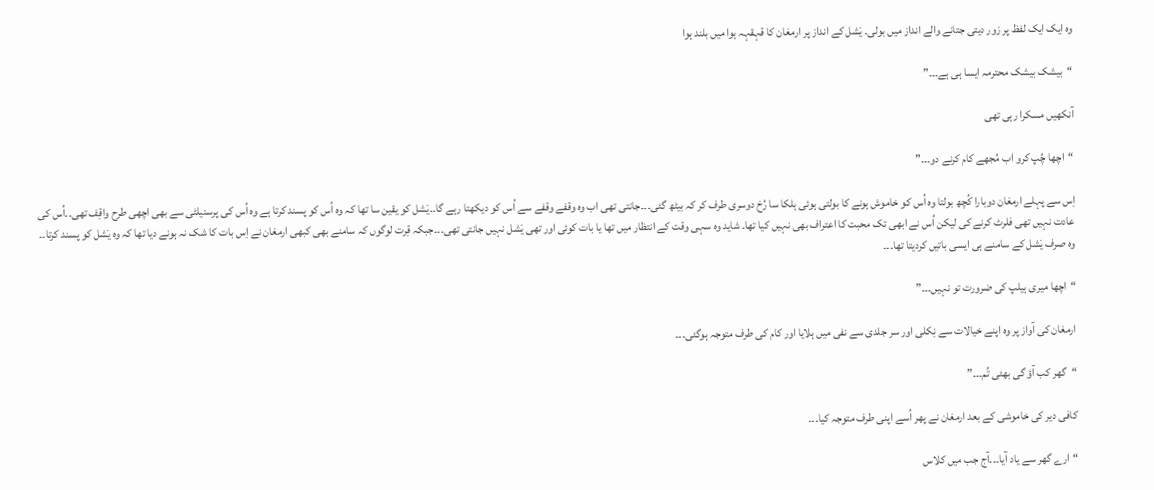وہ ایک ایک لفظ پر زور دیتی جتانے والے انداز میں بولی۔ یَشل کے انداز پر ارمغان کا قہقہہ ہوا میں بلند ہوا

“بیشک بیشک محترمہ ایسا ہی ہے۔۔۔”

آنکھیں مسکرا رہی تھی

“اچھا چُپ کرو اب مُجھے کام کرنے دو۔۔۔”

اِس سے پہلے ارمغان دوبارا کُچھ بولتا وہ اُس کو خاموش ہونے کا بولتی ہوئی ہلکا سا رُخ دوسری طرف کر کہ بیٹھ گئی۔۔۔جانتی تھی اب وہ وقفے وقفے سے اُس کو دیکھتا رہے گا۔۔یَشل کو یقین سا تھا کہ وہ اُس کو پسند کرتا ہے وہ اُس کی پرسنیلٹی سے بھی اچھی طرح واقِف تھی۔۔اُس کی عادت نہیں تھی فلرٹ کرنے کی لیکن اُس نے ابھی تک محبت کا اعتراف بھی نہیں کیا تھا۔ شاید وہ سہی وقت کے انتظار میں تھا یا بات کوئی اور تھی یَشل نہیں جانتی تھی۔۔۔جبکہ قِرت لوگوں کہ سامنے بھی کبھی ارمغان نے اِس بات کا شک نہ ہونے دیا تھا کہ وہ یَشل کو پسند کرتا۔۔ وہ صرف یَشل کے سامنے ہی ایسی باتیں کردیتا تھا۔۔۔

“اچھا میری ہیلپ کی ضرورت تو نہیں۔۔۔”

ارمغان کی آواز پر وہ اپنے خیالات سے نِکلی اور سر جلدی سے نفی میں ہلایا اور کام کی طرف متوجہ ہوگئی۔۔۔

“گھر کب آؤ گی بھئی تُم۔۔۔”

کافی دیر کی خاموشی کے بعد ارمغان نے پھر اُسے اپنی طرف متوجہ کیا۔۔۔

“ارے گھر سے یاد آیا۔۔۔آج جب میں کلاس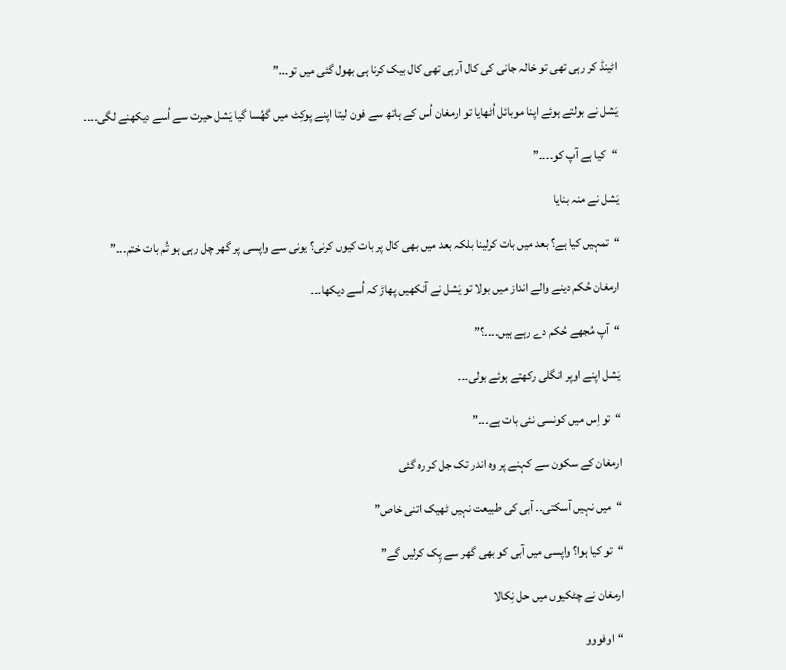اٹینڈ کر رہی تھی تو خالہ جانی کی کال آرہی تھی کال بیک کرنا ہی بھول گئی میں تو۔..”

یَشل نے بولتے ہوئے اپنا موبائل اُٹھایا تو ارمغان اُس کے ہاتھ سے فون لیتا اپنے پوکِٹ میں گھُسا گیا یَشل حیرت سے اُسے دیکھنے لگی۔۔۔۔

“کیا ہے آپ کو۔۔۔۔”

یَشل نے منہ بنایا

“تمہیں کیا ہے؟ بعد میں بات کرلینا بلکہ بعد میں بھی کال پر بات کیوں کرنی؟ یونی سے واپسی پر گھر چل رہی ہو تُم بات ختم۔۔۔”

ارمغان حُکم دینے والے انداز میں بولا تو یَشل نے آنکھیں پھاڑ کہ اُسے دیکھا۔۔۔

“آپ مُجھے حُکم دے رہے ہیں۔۔۔۔؟”

یَشل اپنے اوپر انگلی رکھتے ہوئے بولی۔۔۔

“تو اِس میں کونسی نئی بات ہے۔۔۔”

ارمغان کے سکون سے کہنے پر وہ اندر تک جل کر رہ گئی

“میں نہیں آسکتی۔۔ آبی کی طبیعت نہیں ٹھیک اتنی خاص”

“تو کیا ہوا؟ واپسی میں آبی کو بھی گھر سے پِک کرلیں گے”

ارمغان نے چٹکیوں میں حل نِکالا

“اوفووو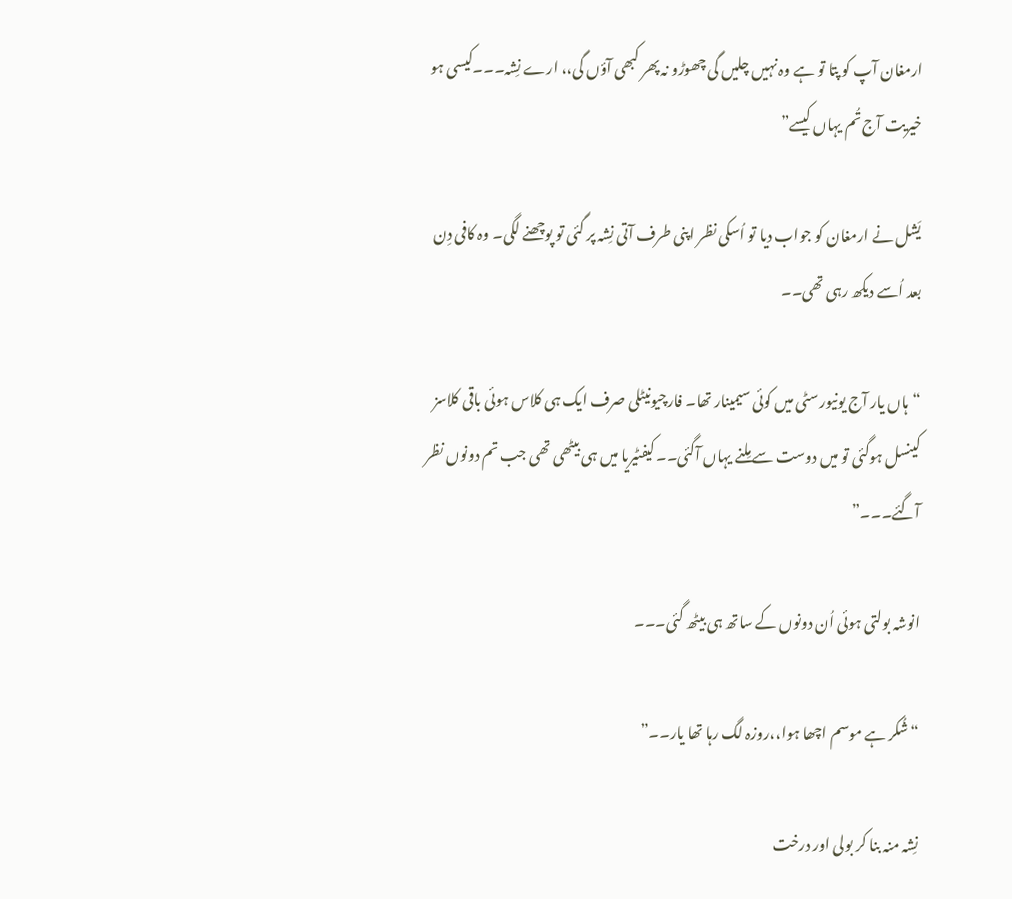ارمغان آپ کو پتا تو ہے وہ نہیں چلیں گی چھوڑو نہ پھر کبھی آؤں گی،، ارے نِشہ۔۔۔کیسی ہو خیریت آج تُم یہاں کیسے”

یَشل نے ارمغان کو جواب دیا تو اُسکی نظر اپنی طرف آتی نِشہ پر گئی تو پوچھنے لگی۔ وہ کافی دِن بعد اُسے دیکھ رہی تھی۔۔

“ہاں یار آج یونیورسٹی میں کوئی سیمینار تھا۔ فارچیونیٹلی صرف ایک ہی کلاس ہوئی باقی کلاسز کینسل ہوگئی تو میں دوست سے مِلنے یہاں آگئی۔۔ کیفٹیریا میں ہی بیٹھی تھی جب تم دونوں نظر آگئے۔۔۔”

انوشہ بولتی ہوئی اُن دونوں کے ساتھ ہی بیٹھ گئی۔۔۔

“شُکر ہے موسم اچھا ہوا،،روزہ لگ رہا تھا یار۔۔”

نِشہ منہ بنا کر بولی اور درخت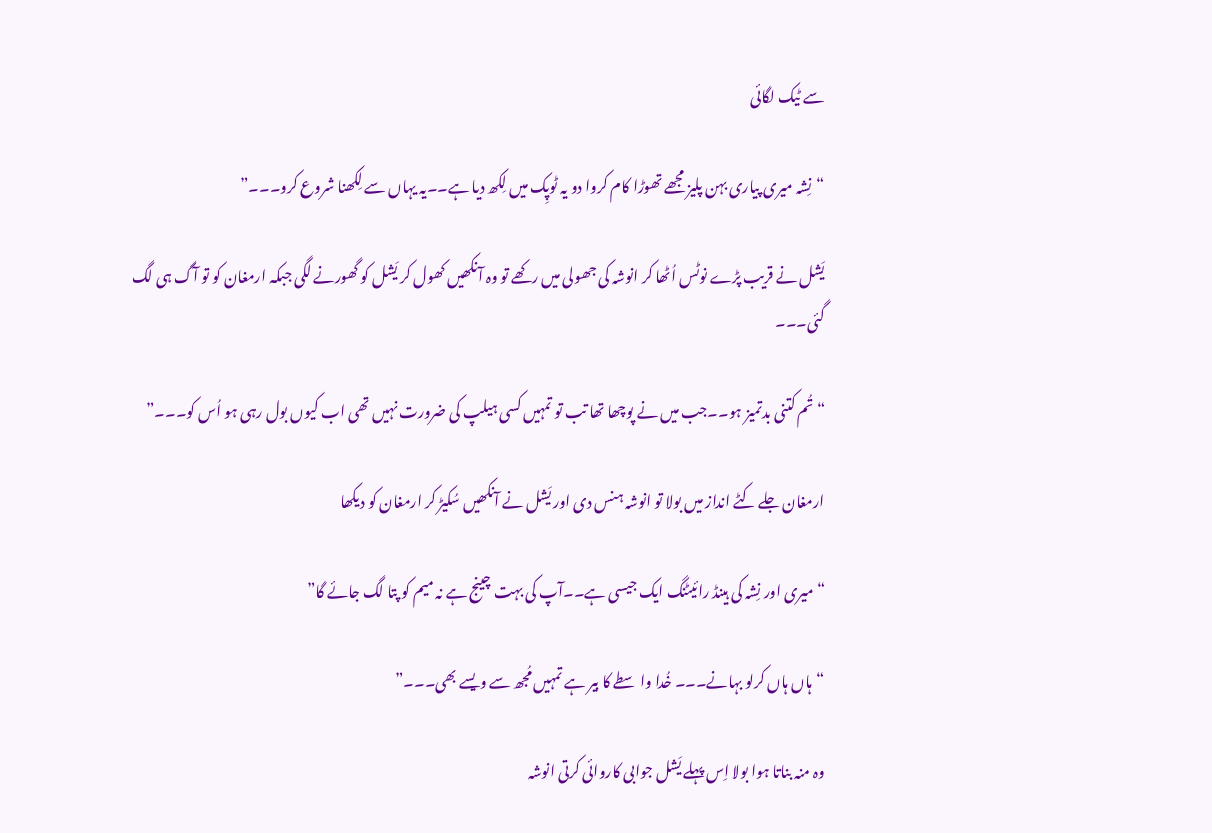سے ٹیک لگائی

“نِشہ میری پیاری بہن پلیز مجھے تھوڑا کام کروا دو یہ ٹوپِک میں لِکھ دیا ہے۔۔یہ یہاں سے لِکھنا شروع کرو۔۔۔”

یَشل نے قریب پڑے نوٹس اُٹھا کر انوشہ کی جھولی میں رکھے تو وہ آنکھیں کھول کر یَشل کو گھورنے لگی جبکہ ارمغان کو تو آگ ہی لگ گئی۔۔۔

“تُم کتنی بدتمیز ہو۔۔جب میں نے پوچھا تھا تب تو تمہیں کسی ہیلپ کی ضرورت نہیں تھی اب کیوں بول رہی ہو اُس کو۔۔۔”

ارمغان جلے کٹے انداز میں بولا تو انوشہ ہنس دی اور یَشل نے آنکھیں سُکیڑ کر ارمغان کو دیکھا

“میری اور نِشہ کی ہینڈ رائیٹنگ ایک جیسی ہے۔۔آپ کی بہت چینج ہے نہ میم کو پتا لگ جائے گا”

“ہاں ہاں کرلو بہانے۔۔۔ خُدا واسطے کا بیر ہے تمہیں مُجھ سے ویسے بھی۔۔۔”

وہ منہ بناتا ہوا بولا اِس پہلے یَشل جوابی کاروائی کرتی انوشہ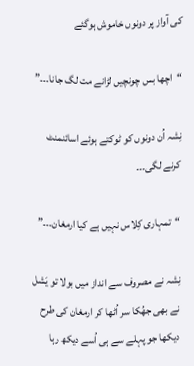کی آواز پر دونوں خاموش ہوگئے

“اچھا بس چونچیں لڑانے مت لگ جانا۔۔۔”

نِشہ اُن دونوں کو ٹوکتے ہوئے اسائنمنٹ کرنے لگی۔۔۔

“تمہاری کِلاس نہیں ہے کیا ارمغان۔۔۔”

نِشہ نے مصروف سے انداز میں بولا تو یَشل نے بھی جھُکا سر اُٹھا کر ارمغان کی طرح دیکھا جو پہلے سے ہی اُسے دیکھ رہا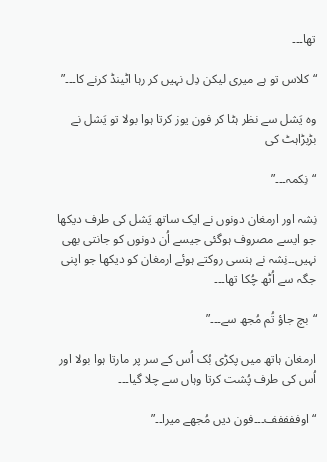تھا۔۔۔

“کلاس تو ہے میری لیکن دِل نہیں کر رہا اٹینڈ کرنے کا۔۔۔”

وہ یَشل سے نظر ہٹا کر فون یوز کرتا ہوا بولا تو یَشل نے بڑبڑاہٹ کی

“نِکمہ۔۔۔”

نِشہ اور ارمغان دونوں نے ایک ساتھ یَشل کی طرف دیکھا جو ایسے مصروف ہوگئی جیسے اُن دونوں کو جانتی بھی نہیں۔۔نِشہ نے ہنسی روکتے ہوئے ارمغان کو دیکھا جو اپنی جگہ سے اُٹھ چُکا تھا۔۔۔

“بچ جاؤ تُم مُجھ سے۔۔۔”

ارمغان ہاتھ میں پکڑی بُک اُس کے سر پر مارتا ہوا بولا اور اُس کی طرف پُشت کرتا وہاں سے چلا گیا۔۔۔

“اوففففف۔۔۔فون دیں مُجھے میرا۔۔”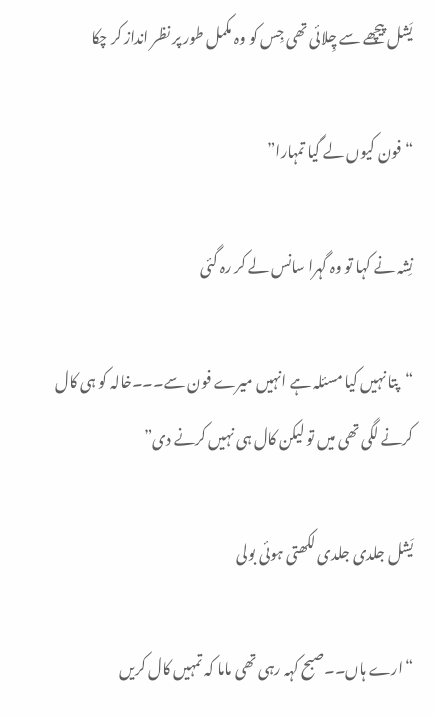یَشل پیچھے سے چِلائی تھی جِس کو وہ مکمل طور پر نظر انداز کر چکا

“فون کیوں لے گیا تمہارا”

نِشہ نے کہا تو وہ گہرا سانس لے کر رہ گئی

“پتا نہیں کیا مسئلہ ہے انہیں میرے فون سے۔۔۔خالہ کو ہی کال کرنے لگی تھی میں تو لیکن کال ہی نہیں کرنے دی”

یَشل جلدی جلدی لکھتی ہوئی بولی

“ارے ہاں۔۔صبح کہہ رہی تھی ماما کہ تمہیں کال کریں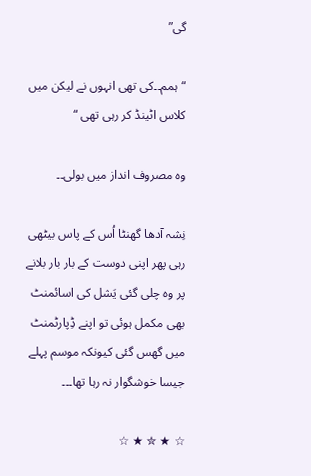گی”

“ہمم۔۔کی تھی انہوں نے لیکن میں کلاس اٹینڈ کر رہی تھی “

وہ مصروف انداز میں بولی۔۔

نِشہ آدھا گھنٹا اُس کے پاس بیٹھی رہی پھر اپنی دوست کے بار بار بلانے پر وہ چلی گئی یَشل کی اسائمنٹ بھی مکمل ہوئی تو اپنے ڈِپارٹمنٹ میں گھس گئی کیونکہ موسم پہلے جیسا خوشگوار نہ رہا تھا۔۔۔

☆ ★ ✮ ★ ☆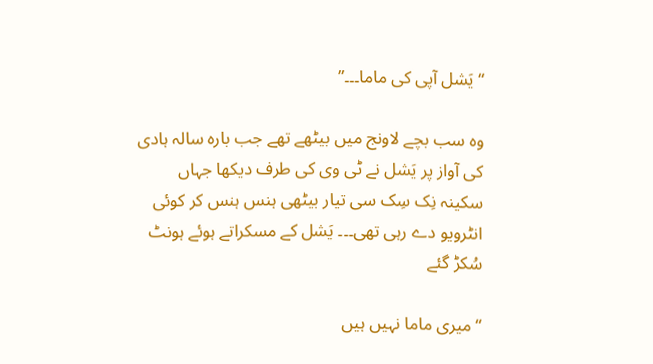“یَشل آپی کی ماما۔۔۔”

وہ سب بچے لاونج میں بیٹھے تھے جب بارہ سالہ ہادی کی آواز پر یَشل نے ٹی وی کی طرف دیکھا جہاں سکینہ نِک سِک سی تیار بیٹھی ہنس ہنس کر کوئی انٹرویو دے رہی تھی۔۔۔ یَشل کے مسکراتے ہوئے ہونٹ سُکڑ گئے

“میری ماما نہیں ہیں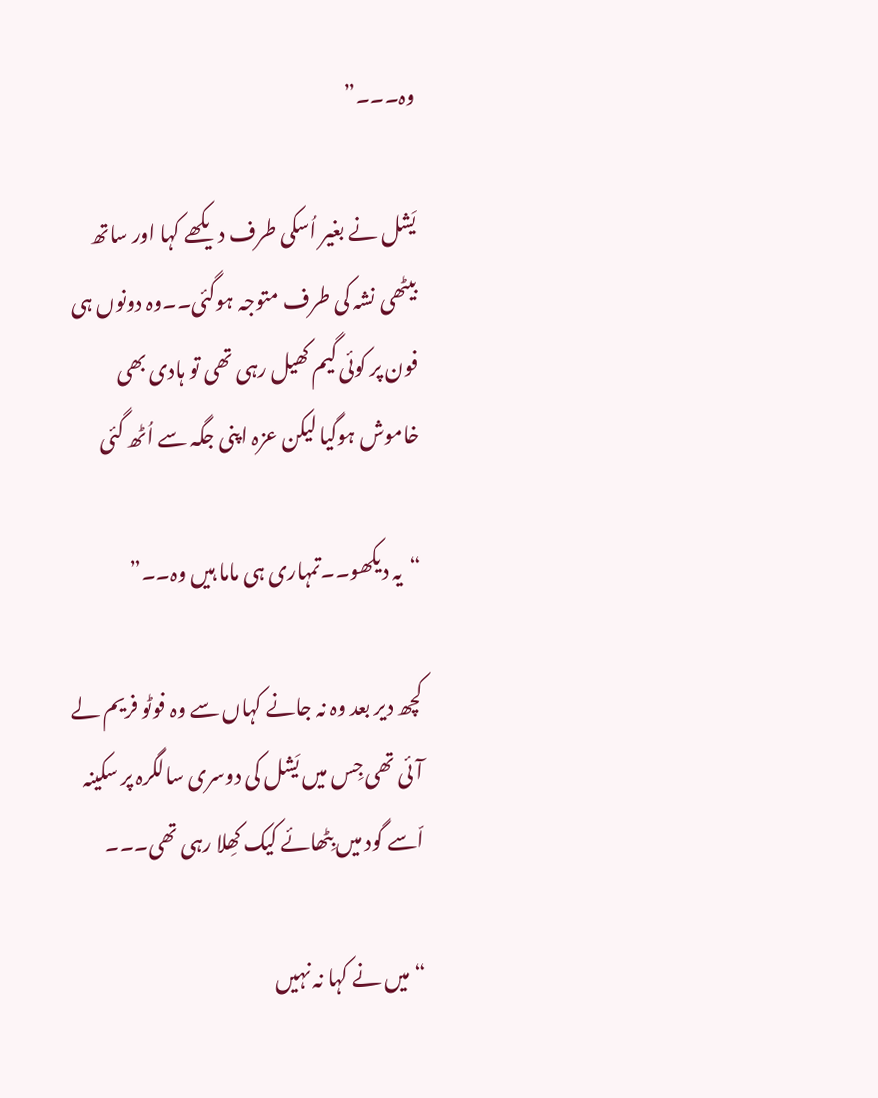وہ۔۔۔”

یَشل نے بغیر اُسکی طرف دیکھے کہا اور ساتھ بیٹھی نشہ کی طرف متوجہ ہوگئی۔۔وہ دونوں ہی فون پر کوئی گیم کھیل رہی تھی تو ہادی بھی خاموش ہوگیا لیکن عزہ اپنی جگہ سے اُٹھ گئی

“یہ دیکھو۔۔تمہاری ہی ماما ہیں وہ۔۔”

کچھ دیر بعد وہ نہ جانے کہاں سے وہ فوٹو فریم لے آئی تھی جِس میں یَشل کی دوسری سالگرہ پر سکینہ اّسے گود میں بِٹھائے کیک کھِلا رہی تھی۔۔۔

“میں نے کہا نہ نہیں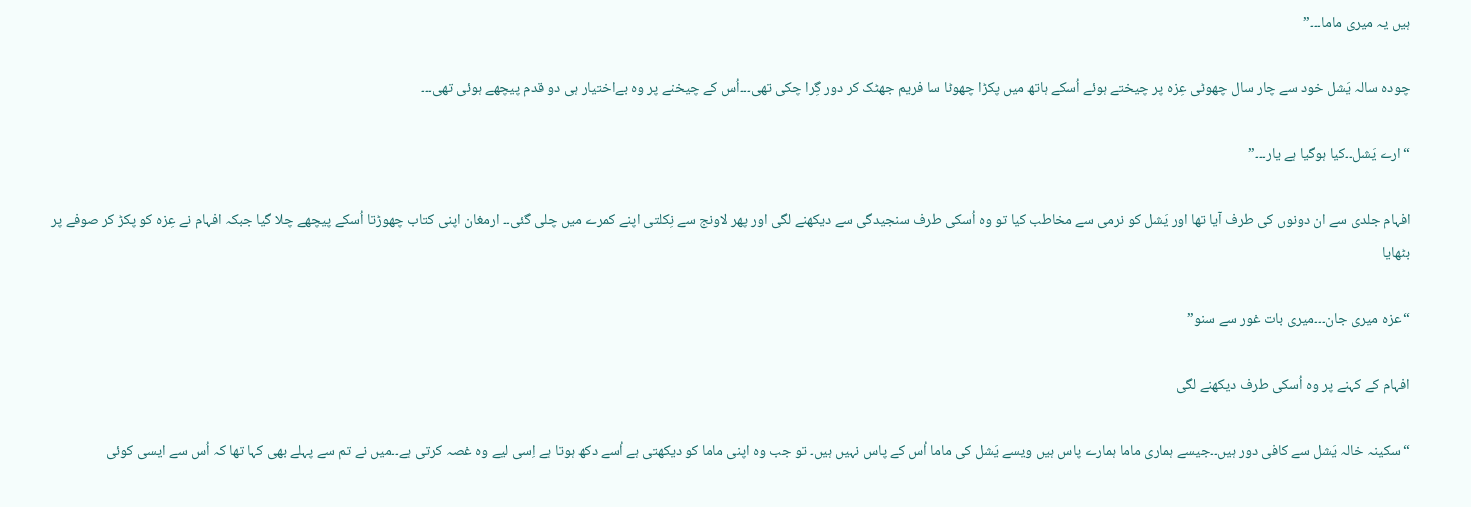ہیں یہ میری ماما۔۔۔”

چودہ سالہ یَشل خود سے چار سال چھوٹی عِزہ پر چیختے ہوئے اُسکے ہاتھ میں پکڑا چھوٹا سا فریم جھٹک کر دور گِرا چکی تھی۔۔۔اُس کے چیخنے پر وہ بےاختیار ہی دو قدم پیچھے ہوئی تھی۔۔۔

“ارے یَشل۔۔کیا ہوگیا ہے یار۔۔۔”

افہام جلدی سے ان دونوں کی طرف آیا تھا اور یَشل کو نرمی سے مخاطب کیا تو وہ اُسکی طرف سنجیدگی سے دیکھنے لگی اور پھر لاونج سے نِکلتی اپنے کمرے میں چلی گئی۔۔ ارمغان اپنی کتاب چھوڑتا اُسکے پیچھے چلا گیا جبکہ افہام نے عِزہ کو پکڑ کر صوفے پر بٹھایا

“عزہ میری جان۔۔۔میری بات غور سے سنو”

افہام کے کہنے پر وہ اُسکی طرف دیکھنے لگی

“سکینہ خالہ یَشل سے کافی دور ہیں۔۔جیسے ہماری ماما ہمارے پاس ہیں ویسے یَشل کی ماما اُس کے پاس نہیں ہیں۔ تو جب وہ اپنی ماما کو دیکھتی ہے اُسے دکھ ہوتا ہے اِسی لیے وہ غصہ کرتی ہے۔۔میں نے تم سے پہلے بھی کہا تھا کہ اُس سے ایسی کوئی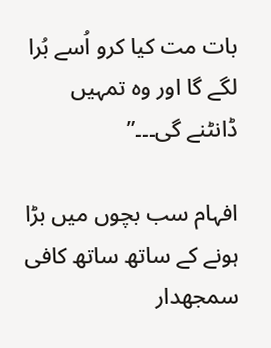بات مت کیا کرو اُسے بُرا لگے گا اور وہ تمہیں ڈانٹنے گی۔۔۔”

افہام سب بچوں میں بڑا ہونے کے ساتھ ساتھ کافی سمجھدار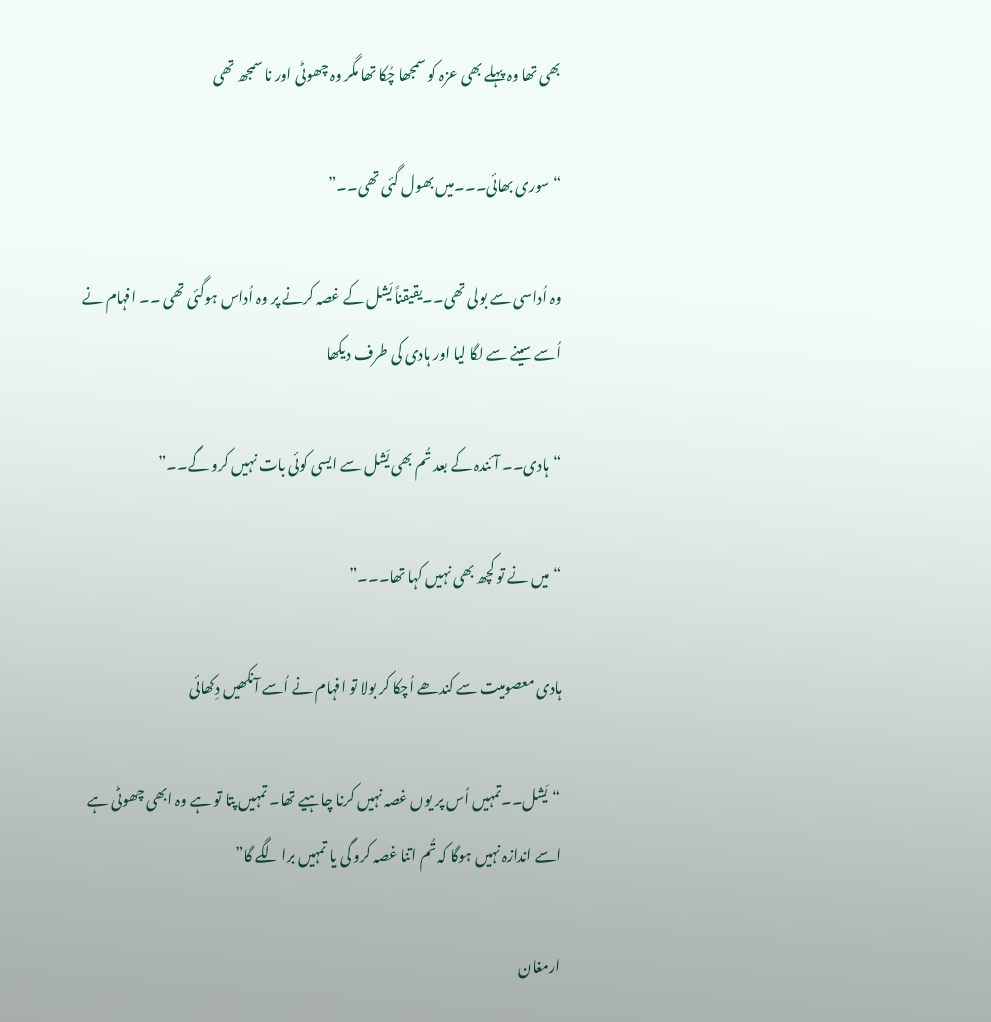بھی تھا وہ پہلے بھی عزہ کو سمجھا چُکا تھا مگر وہ چھوٹی اور نا سمجھ تھی

“سوری بھائی۔۔۔میں بھول گئی تھی۔۔”

وہ اُداسی سے بولی تھی۔۔یقیقناً یَشل کے غصہ کرنے پر وہ اُداس ہوگئی تھی ۔۔ افہام نے اُسے سینے سے لگا لیا اور ہادی کی طرف دیکھا

“ہادی۔۔ آئندہ کے بعد تُم بھی یَشل سے ایسی کوئی بات نہیں کرو گے۔۔”

“میں نے تو کچھ بھی نہیں کہا تھا۔۔۔”

ہادی معصومیت سے کندھے اُچکا کر بولا تو افہام نے اُسے آنکھیں دِکھائی

“یَشل۔۔تمہیں اُس پر یوں غصہ نہیں کرنا چاہیے تھا۔ تمہیں پتا تو ہے وہ ابھی چھوٹی ہے اسے اندازہ نہیں ہوگا کہ تُم اتنا غصہ کرو گی یا تمہیں برا لگے گا”

ارمغان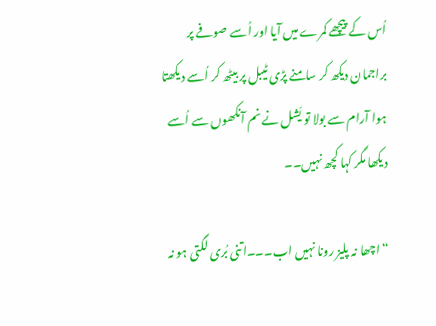اُس کے پیچھے کمرے میں آیا اور اُسے صوفے پر براجمان دیکھ کر سامنے پڑی ٹیبل پر بیٹھ کر اُسے دیکھتا ہوا آرام سے بولا تو یَشل نے نم آنکھوں سے اُسے دیکھا مگر کہا کچھ نہیں۔۔

“اچھا نہ پلیز رونا نہیں اب۔۔۔اتنی بُری لگتی ہو نہ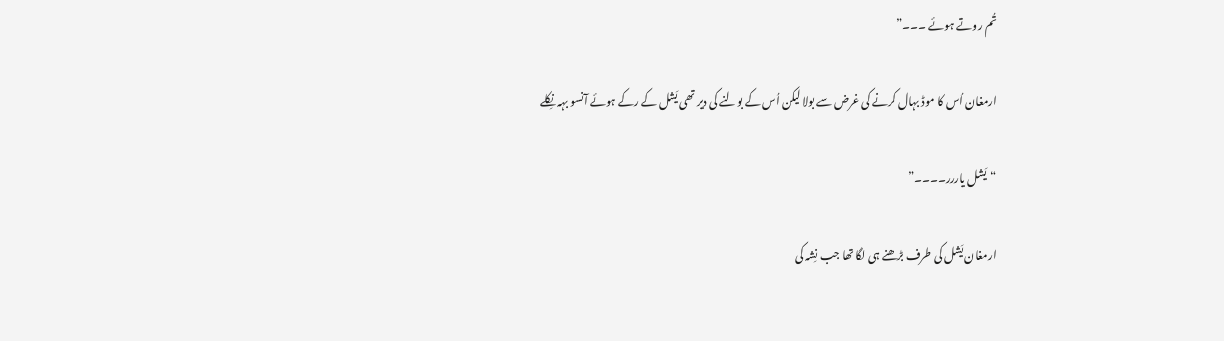تُم روتے ہوئے ۔۔۔”

ارمغان اُس کا موڈ بہال کرنے کی غرض سے بولا لیکن اُس کے بولنے کی دیر تھی یَشل کے رکے ہوئے آنسو بہہ نِکلے

“یَشل یاررر۔۔۔۔”

ارمغان یَشل کی طرف بڑھنے ہی لگا تھا جب نِشہ کی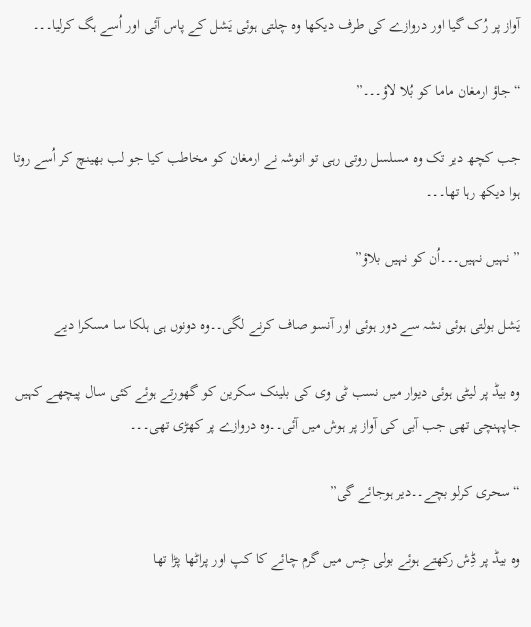آواز پر رُک گیا اور دروازے کی طرف دیکھا وہ چلتی ہوئی یَشل کے پاس آئی اور اُسے ہگ کرلیا۔۔۔

“جاؤ ارمغان ماما کو بُلا لاؤ۔۔۔”

جب کچھ دیر تک وہ مسلسل روتی رہی تو انوشہ نے ارمغان کو مخاطب کیا جو لب بھینچ کر اُسے روتا ہوا دیکھ رہا تھا۔۔۔

” نہیں نہیں۔۔۔اُن کو نہیں بلاؤ”

یَشل بولتی ہوئی نشہ سے دور ہوئی اور آنسو صاف کرنے لگی۔۔وہ دونوں ہی ہلکا سا مسکرا دیے

وہ بیڈ پر لیٹی ہوئی دیوار میں نسب ٹی وی کی بلینک سکرین کو گھورتے ہوئے کئی سال پیچھے کہیں جاپہنچی تھی جب آبی کی آواز پر ہوش میں آئی۔۔وہ دروازے پر کھڑی تھی۔۔۔

“سحری کرلو بچے۔۔دیر ہوجائے گی”

وہ بیڈ پر ڈِش رکھتے ہوئے بولی جِس میں گرم چائے کا کپ اور پراٹھا پڑا تھا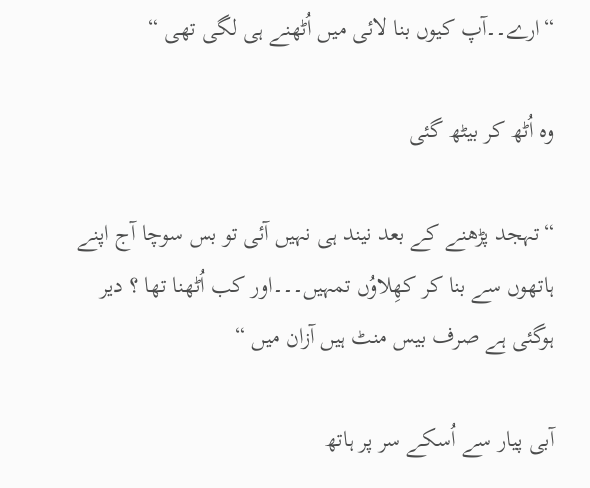“ارے۔۔آپ کیوں بنا لائی میں اُٹھنے ہی لگی تھی “

وہ اُٹھ کر بیٹھ گئی

“تہجد پڑھنے کے بعد نیند ہی نہیں آئی تو بس سوچا آج اپنے ہاتھوں سے بنا کر کھِلاوُں تمہیں۔۔۔اور کب اُٹھنا تھا ؟ دیر ہوگئی ہے صرف بیس منٹ ہیں آزان میں “

آبی پیار سے اُسکے سر پر ہاتھ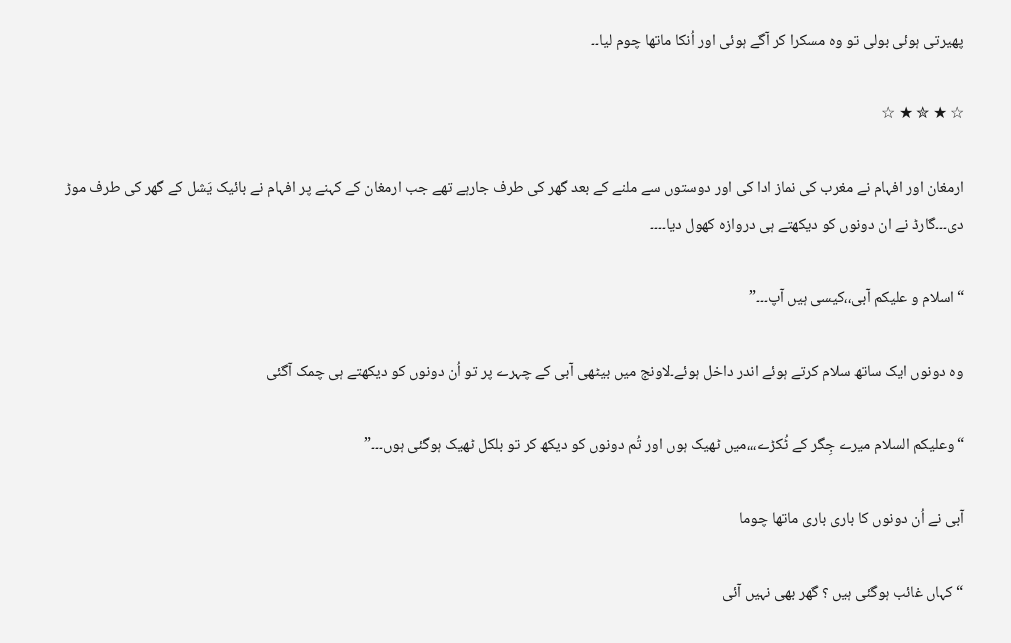پھیرتی ہوئی بولی تو وہ مسکرا کر آگے ہوئی اور اُنکا ماتھا چوم لیا۔۔

☆ ★ ✮ ★ ☆

ارمغان اور افہام نے مغرب کی نماز ادا کی اور دوستوں سے ملنے کے بعد گھر کی طرف جارہے تھے جب ارمغان کے کہنے پر افہام نے بائیک یَشل کے گھر کی طرف موڑ دی۔۔۔گارڈ نے ان دونوں کو دیکھتے ہی دروازہ کھول دیا۔۔۔۔

“اسلام و علیکم آبی،،کیسی ہیں آپ۔۔۔”

وہ دونوں ایک ساتھ سلام کرتے ہوئے اندر داخل ہوئے۔لاونج میں بیٹھی آبی کے چہرے پر تو اُن دونوں کو دیکھتے ہی چمک آگئی

“وعلیکم السلام میرے جِگر کے ٹُکڑے،،،میں ٹھیک ہوں اور تُم دونوں کو دیکھ کر تو بلکل ٹھیک ہوگئی ہوں۔۔۔”

آبی نے اُن دونوں کا باری باری ماتھا چوما

“کہاں غائب ہوگئی ہیں ؟ گھر بھی نہیں آئی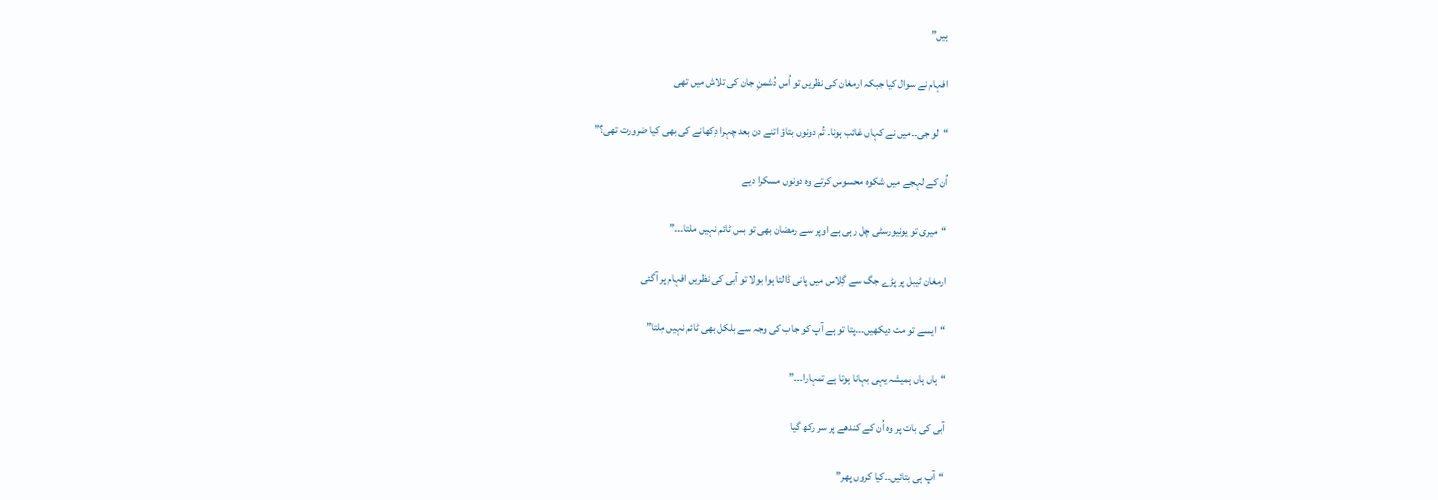ہیں”

افہام نے سوال کیا جبکہ ارمغان کی نظریں تو اُس دُشمنِ جان کی تلاش میں تھی

“لو جی۔۔میں نے کہاں غائب ہونا۔ تُم دونوں بتاؤ اتنے دن بعد چہرا دِکھانے کی بھی کیا ضرورت تھی؟”

اُن کے لہجے میں شکوہ محسوس کرتے وہ دونوں مسکرا دیے

“میری تو یونیورسٹی چل رہی ہے اوپر سے رمضان بھی تو بس ٹائم نہیں ملتا۔۔۔”

ارمغان ٹیبل پر پڑے جگ سے گِلاس میں پانی ڈالتا ہوا بولا تو آبی کی نظریں افہام پر آگئی

“ایسے تو مت دیکھیں۔۔۔پتا تو ہے آپ کو جاب کی وجہ سے بلکل بھی ٹائم نہیں مِلتا”

“ہاں ہاں ہمیشہ یہی بہانا ہوتا ہے تمہارا۔۔۔”

آبی کی بات پر وہ اُن کے کندھے پر سر رکھ گیا

“آپ ہی بتائیں۔۔کیا کروں پھر”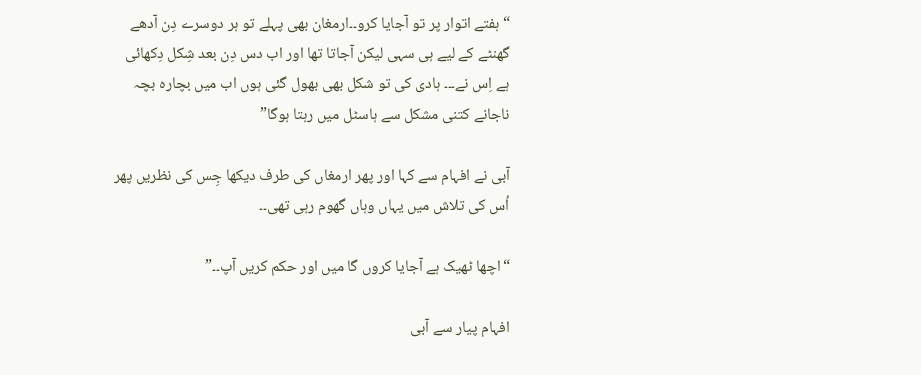“ہفتے اتوار پر تو آجایا کرو۔۔ارمغان بھی پہلے تو ہر دوسرے دِن آدھے گھنٹے کے لیے ہی سہی لیکن آجاتا تھا اور اب دس دِن بعد شِکل دِکھائی ہے اِس نے۔۔۔ ہادی کی تو شکل بھی بھول گئی ہوں اب میں بچارہ بچہ ناجانے کتنی مشکل سے ہاسٹل میں رہتا ہوگا”

آبی نے افہام سے کہا اور پھر ارمغاں کی طرف دیکھا جِس کی نظریں پھر اُس کی تلاش میں یہاں وہاں گھوم رہی تھی۔۔

“اچھا ٹھیک ہے آجایا کروں گا میں اور حکم کریں آپ۔۔”

افہام پیار سے آبی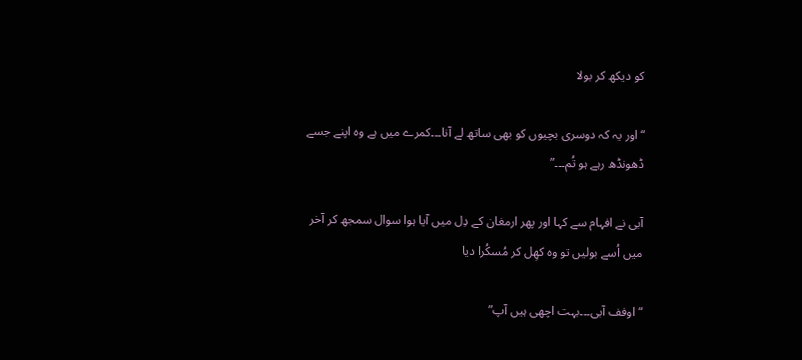کو دیکھ کر بولا

“اور یہ کہ دوسری بچیوں کو بھی ساتھ لے آنا۔۔۔کمرے میں ہے وہ اپنے جسے ڈھونڈھ رہے ہو تُم۔۔۔”

آبی نے افہام سے کہا اور پھر ارمغان کے دِل میں آیا ہوا سوال سمجھ کر آخر میں اُسے بولیں تو وہ کھِل کر مُسکُرا دیا

“اوفف آبی۔۔۔بہت اچھی ہیں آپ”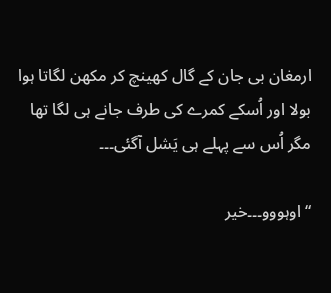ارمغان بی جان کے گال کھینچ کر مکھن لگاتا ہوا بولا اور اُسکے کمرے کی طرف جانے ہی لگا تھا مگر اُس سے پہلے ہی یَشل آگئی۔۔۔

“اوہووو۔۔۔خیر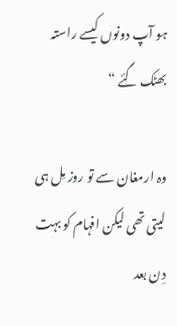ہو آپ دونوں کیسے راستہ بھٹک گئے “

وہ ارمغان سے تو روز مِل ہی لیتی تھی لیکن افہام کو بہت دِن بعد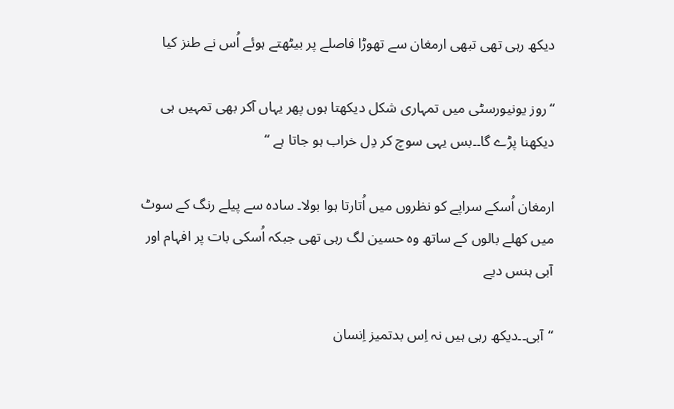دیکھ رہی تھی تبھی ارمغان سے تھوڑا فاصلے پر بیٹھتے ہوئے اُس نے طنز کیا

“روز یونیورسٹی میں تمہاری شکل دیکھتا ہوں پھر یہاں آکر بھی تمہیں ہی دیکھنا پڑے گا۔۔بس یہی سوچ کر دِل خراب ہو جاتا ہے “

ارمغان اُسکے سراپے کو نظروں میں اُتارتا ہوا بولا۔ سادہ سے پیلے رنگ کے سوٹ میں کھلے بالوں کے ساتھ وہ حسین لگ رہی تھی جبکہ اُسکی بات پر افہام اور آبی ہنس دیے

“آبی۔۔دیکھ رہی ہیں نہ اِس بدتمیز اِنسان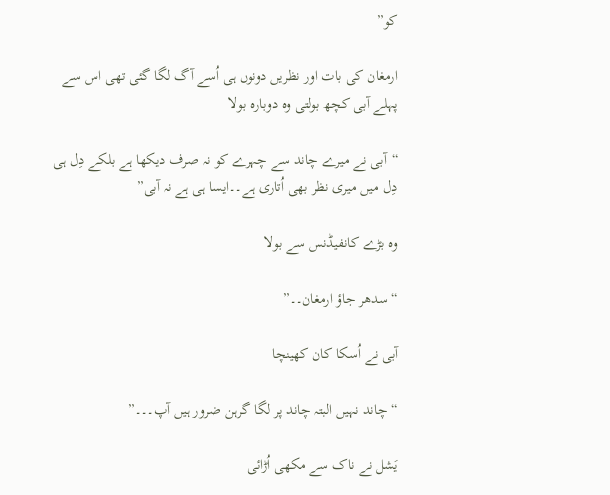کو”

ارمغان کی بات اور نظریں دونوں ہی اُسے آگ لگا گئی تھی اس سے پہلے آبی کچھ بولتی وہ دوبارہ بولا

“آبی نے میرے چاند سے چہرے کو نہ صرف دیکھا ہے بلکے دِل ہی دِل میں میری نظر بھی اُتاری ہے۔۔ایسا ہی ہے نہ آبی”

وہ بڑے کانفیڈنس سے بولا

“سدھر جاؤ ارمغان۔۔”

آبی نے اُسکا کان کھینچا

“چاند نہیں البتہ چاند پر لگا گرہن ضرور ہیں آپ۔۔۔”

یَشل نے ناک سے مکھی اُڑائی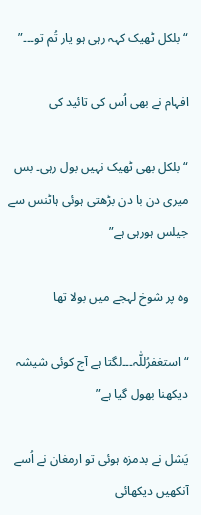“بلکل ٹھیک کہہ رہی ہو یار تُم تو۔۔۔”

افہام نے بھی اُس کی تائید کی

“بلکل بھی ٹھیک نہیں بول رہی۔ بس میری دن با دن بڑھتی ہوئی ہاٹنس سے جیلس ہورہی ہے”

وہ پر شوخ لہجے میں بولا تھا

“استغفرُللّٰہ۔۔۔لگتا ہے آج کوئی شیشہ دیکھنا بھول گیا ہے”

یَشل نے بدمزہ ہوئی تو ارمغان نے اُسے آنکھیں دیکھائی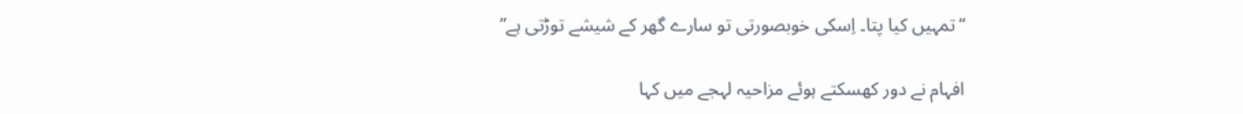“تمہیں کیا پتا۔ اِسکی خوبصورتی تو سارے گھر کے شیشے توڑتی ہے”

افہام نے دور کھسکتے ہوئے مزاحیہ لہجے میں کہا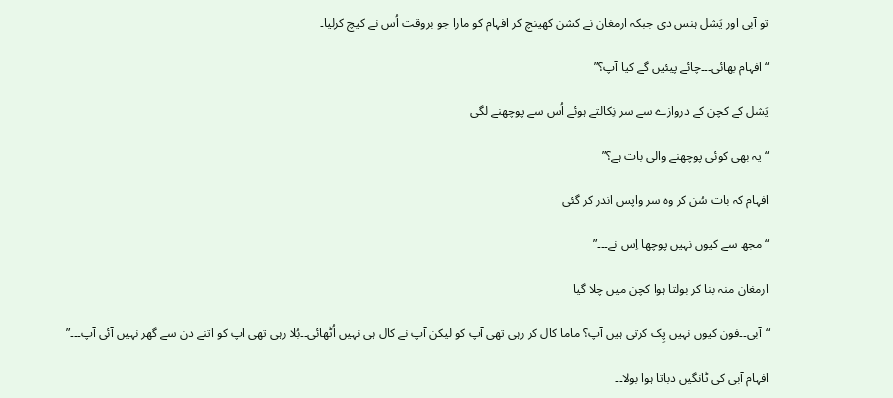تو آبی اور یَشل ہنس دی جبکہ ارمغان نے کشن کھینچ کر افہام کو مارا جو بروقت اُس نے کیچ کرلیا۔

“افہام بھائی۔۔۔چائے پیئیں گے کیا آپ؟”

یَشل کے کچن کے دروازے سے سر نِکالتے ہوئے اُس سے پوچھنے لگی

“یہ بھی کوئی پوچھنے والی بات ہے؟”

افہام کہ بات سُن کر وہ سر واپس اندر کر گئی

“مجھ سے کیوں نہیں پوچھا اِس نے۔۔۔”

ارمغان منہ بنا کر بولتا ہوا کچن میں چلا گیا

“آبی۔۔فون کیوں نہیں پِک کرتی ہیں آپ؟ ماما کال کر رہی تھی آپ کو لیکن آپ نے کال ہی نہیں اُٹھائی۔۔بُلا رہی تھی اپ کو اتنے دن سے گھر نہیں آئی آپ۔۔۔”

افہام آبی کی ٹانگیں دباتا ہوا بولا۔۔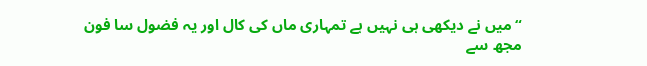“میں نے دیکھی ہی نہیں ہے تمہاری ماں کی کال اور یہ فضول سا فون مجھ سے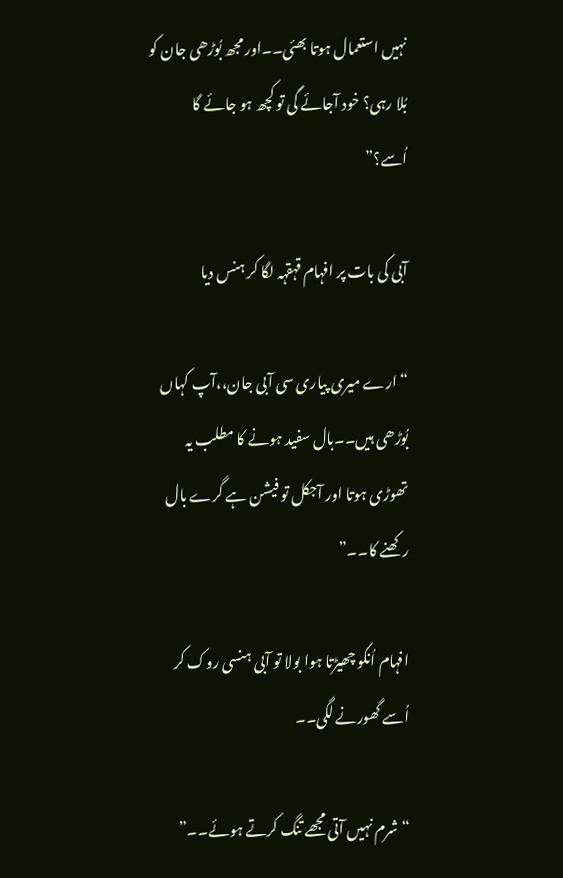نہیں استعمال ہوتا بھئی۔۔اور مجھ بُوڑھی جان کو بُلا رہی؟ خود آجائے گی تو کچھ ہو جائے گا اُسے؟”

آبی کی بات پر افہام قہقہہ لگا کر ہنس دیا

“ارے میری پیاری سی آبی جان،،آپ کہاں بُوڑھی ہیں۔۔بال سفید ہونے کا مطلب یہ تھوڑی ہوتا اور آجکل تو فیشن ہے گرے بال رکھنے کا۔۔”

افہام اُنکو چھیڑتا ہوا بولا تو آبی ہنسی روک کر اُسے گھورنے لگی۔۔

“شرم نہیں آتی مجھے تنگ کرتے ہوئے۔۔”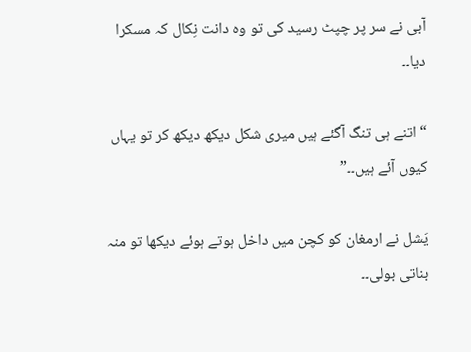آبی نے سر پر چپٹ رسید کی تو وہ دانت نِکال کہ مسکرا دیا۔۔

“اتنے ہی تنگ آگئے ہیں میری شکل دیکھ دیکھ کر تو یہاں کیوں آئے ہیں۔۔”

یَشل نے ارمغان کو کچن میں داخل ہوتے ہوئے دیکھا تو منہ بناتی بولی۔۔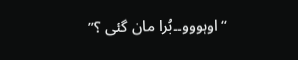“اوہووو۔۔بُرا مان گئی ؟”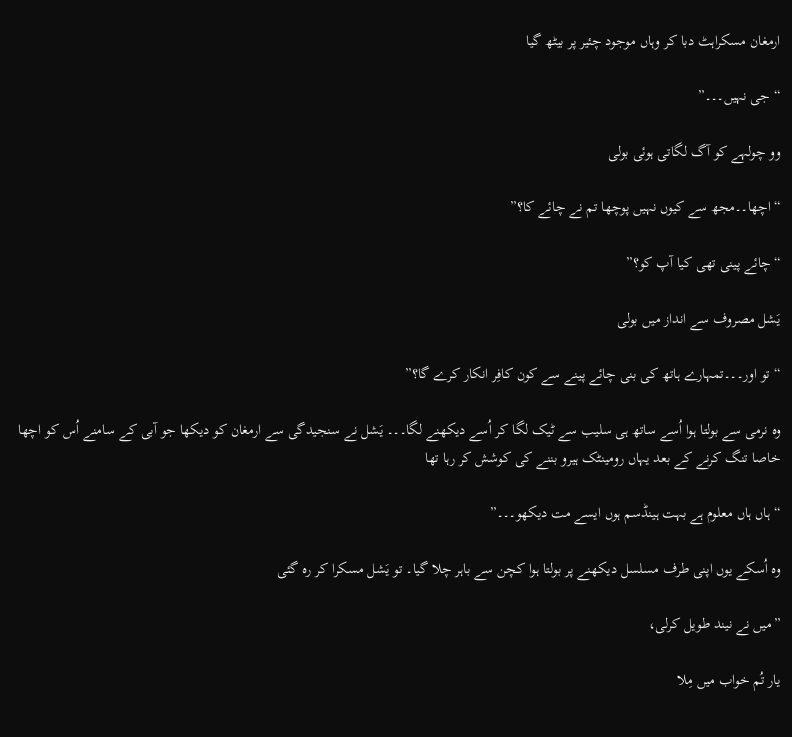ارمغان مسکراہٹ دبا کر وہاں موجود چئیر پر بیٹھ گیا

“جی نہیں۔۔۔”

وو چولہے کو آگ لگاتی ہوئی بولی

“اچھا۔۔مجھ سے کیوں نہیں پوچھا تم نے چائے کا؟”

“چائے پینی تھی کیا آپ کو؟”

یَشل مصروف سے انداز میں بولی

“تو اور۔۔۔تمہارے ہاتھ کی بنی چائے پینے سے کون کافِر انکار کرے گا؟”

وہ نرمی سے بولتا ہوا اُسے ساتھ ہی سلیب سے ٹیک لگا کر اُسے دیکھنے لگا۔۔۔ یَشل نے سنجیدگی سے ارمغان کو دیکھا جو آبی کے سامنے اُس کو اچھا خاصا تنگ کرنے کے بعد یہاں رومینٹک ہیرو بننے کی کوشش کر رہا تھا

“ہاں ہاں معلوم ہے بہت ہینڈسم ہوں ایسے مت دیکھو۔۔۔”

وہ اُسکے یوں اپنی طرف مسلسل دیکھنے پر بولتا ہوا کچن سے باہر چلا گیا۔ تو یَشل مسکرا کر رہ گئی

”میں نے نیند طویل کرلی،

یار تُم خواب میں مِلا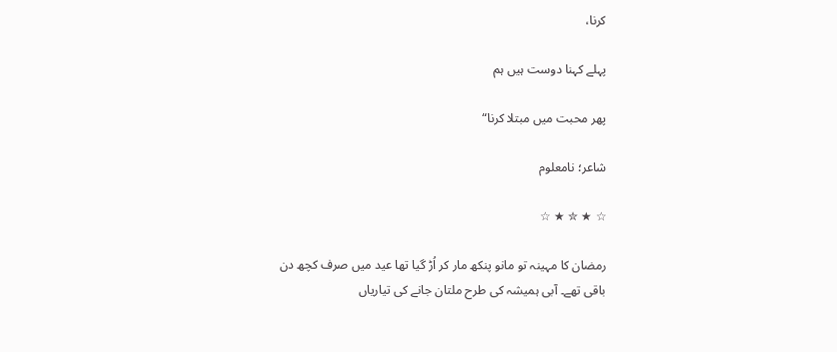کرنا،

پہلے کہنا دوست ہیں ہم

پھر محبت میں مبتلا کرنا“

شاعر؛ نامعلوم

☆ ★ ✮ ★ ☆

رمضان کا مہینہ تو مانو پنکھ مار کر اُڑ گیا تھا عید میں صرف کچھ دن باقی تھے۔ آبی ہمیشہ کی طرح ملتان جانے کی تیاریاں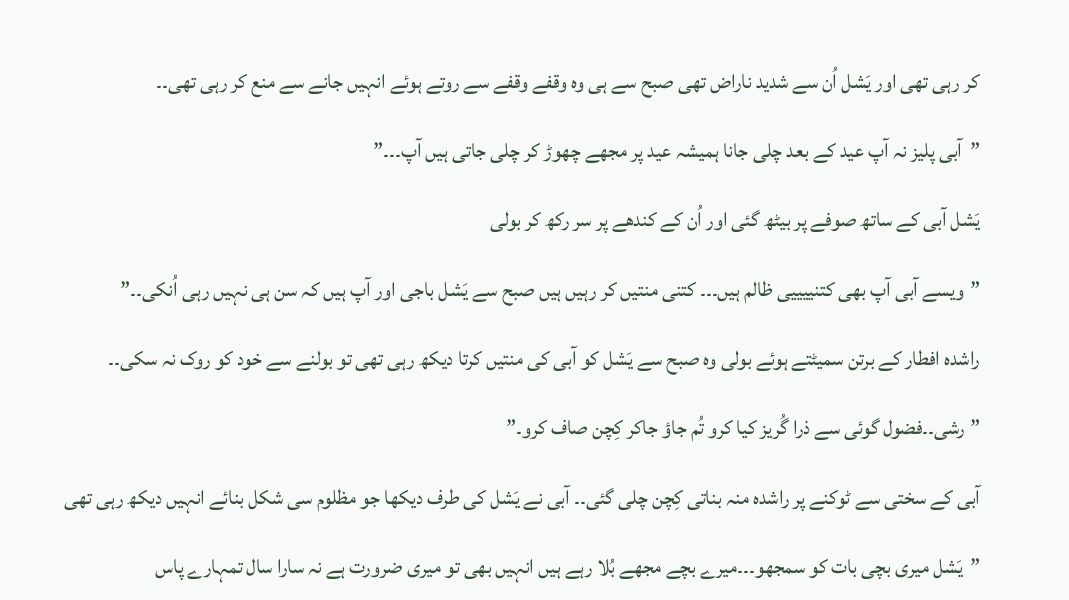کر رہی تھی اور یَشل اُن سے شدید ناراض تھی صبح سے ہی وہ وقفے وقفے سے روتے ہوئے انہیں جانے سے منع کر رہی تھی۔۔

”آبی پلیز نہ آپ عید کے بعد چلی جانا ہمیشہ عید پر مجھے چھوڑ کر چلی جاتی ہیں آپ۔۔۔”

یَشل آبی کے ساتھ صوفے پر بیٹھ گئی اور اُن کے کندھے پر سر رکھ کر بولی

”ویسے آبی آپ بھی کتنییییی ظالم ہیں۔۔۔ کتنی منتیں کر رہیں ہیں صبح سے یَشل باجی اور آپ ہیں کہ سن ہی نہیں رہی اُنکی۔۔”

راشدہ افطار کے برتن سمیٹتے ہوئے بولی وہ صبح سے یَشل کو آبی کی منتیں کرتا دیکھ رہی تھی تو بولنے سے خود کو روک نہ سکی۔۔

”رشی۔۔فضول گوئی سے ذرا گُریز کیا کرو تُم جاؤ جاکر کِچن صاف کرو۔”

آبی کے سختی سے ٹوکنے پر راشدہ منہ بناتی کِچن چلی گئی۔۔ آبی نے یَشل کی طرف دیکھا جو مظلوم سی شکل بنائے انہیں دیکھ رہی تھی

”یَشل میری بچی بات کو سمجھو۔۔۔میرے بچے مجھے بُلا رہے ہیں انہیں بھی تو میری ضرورت ہے نہ سارا سال تمہارے پاس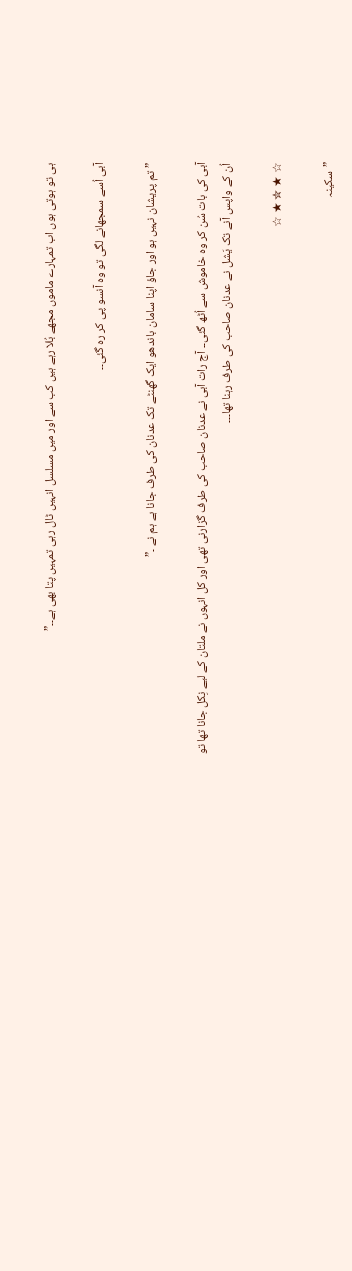ہی تو ہوتی ہوں اب تمہارے ماموں مجھے بُلا رہے ہیں کب سے اور میں مسلسل انہیں ٹال رہی تمہیں پتا بھی ہے۔۔”

آبی اُسے سمجھانے لگی تو وہ آنسو پی کر رہ گئی۔۔

”تم پریشان نہیں ہو اور جاؤ اپنا سامان باندھو ایک گھنٹے تک عدنان کی طرف جانا ہے ہم نے ۔”

آبی کی بات سُن کر وہ خاموش سے اُٹھ گئی۔۔ آج رات آبی نے عدنان صاحب کی طرف گزارنی تھی اور کل انہوں نے ملتان کے لیے نِکل جانا تھا تو اُن کے واپس آنے تک یَشل نے عدنان صاحب کی طرف رہنا تھا۔۔۔

☆ ★ ✮ ★ ☆

”سکینہ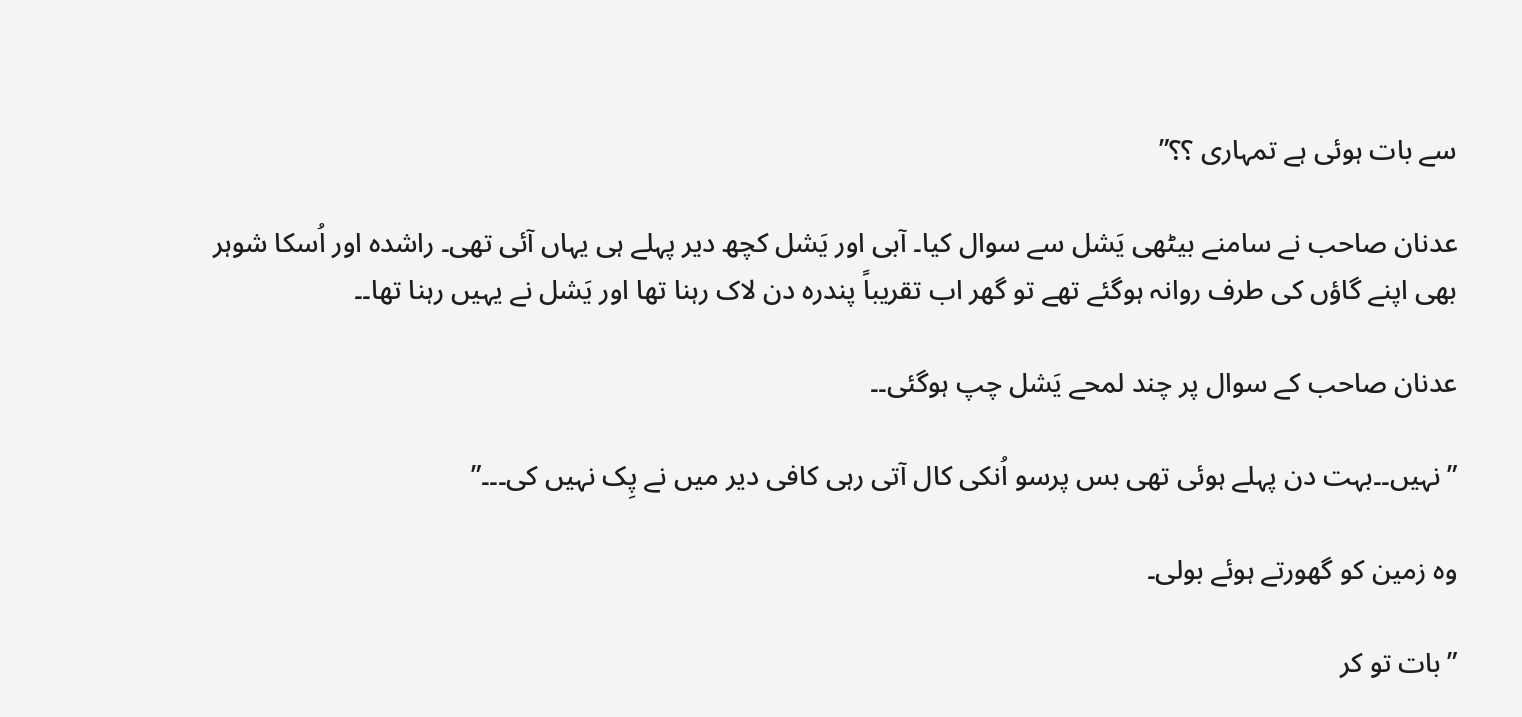سے بات ہوئی ہے تمہاری ؟؟”

عدنان صاحب نے سامنے بیٹھی یَشل سے سوال کیا۔ آبی اور یَشل کچھ دیر پہلے ہی یہاں آئی تھی۔ راشدہ اور اُسکا شوہر بھی اپنے گاؤں کی طرف روانہ ہوگئے تھے تو گھر اب تقریباً پندرہ دن لاک رہنا تھا اور یَشل نے یہیں رہنا تھا۔۔

عدنان صاحب کے سوال پر چند لمحے یَشل چپ ہوگئی۔۔

”نہیں۔۔بہت دن پہلے ہوئی تھی بس پرسو اُنکی کال آتی رہی کافی دیر میں نے پِک نہیں کی۔۔۔”

وہ زمین کو گھورتے ہوئے بولی۔

”بات تو کر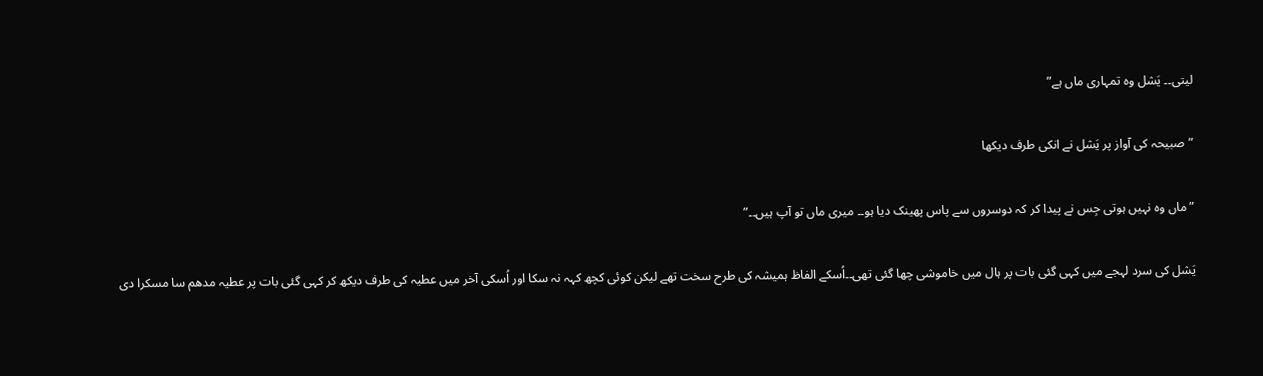لیتی۔۔ یَشل وہ تمہاری ماں ہے”

”صبیحہ کی آواز پر یَشل نے انکی طرف دیکھا

”ماں وہ نہیں ہوتی جِس نے پیدا کر کہ دوسروں سے پاس پھینک دیا ہو۔۔ میری ماں تو آپ ہیں۔۔”

یَشل کی سرد لہجے میں کہی گئی بات پر ہال میں خاموشی چھا گئی تھی۔۔اُسکے الفاظ ہمیشہ کی طرح سخت تھے لیکن کوئی کچھ کہہ نہ سکا اور اُسکی آخر میں عطیہ کی طرف دیکھ کر کہی گئی بات پر عطیہ مدھم سا مسکرا دی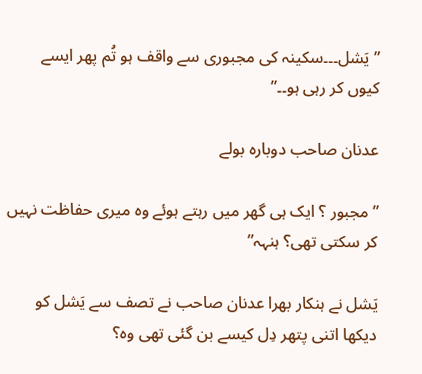”یَشل۔۔۔سکینہ کی مجبوری سے واقف ہو تُم پھر ایسے کیوں کر رہی ہو۔۔”

عدنان صاحب دوبارہ بولے

”مجبور ؟ ایک ہی گھر میں رہتے ہوئے وہ میری حفاظت نہیں کر سکتی تھی؟ ہنہہ”

یَشل نے ہنکار بھرا عدنان صاحب نے تصف سے یَشل کو دیکھا اتنی پتھر دِل کیسے بن گئی تھی وہ؟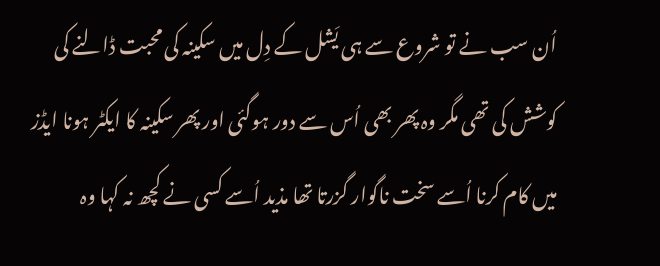اُن سب نے تو شروع سے ہی یَشل کے دِل میں سکینہ کی محبت ڈالنے کی کوشش کی تھی مگر وہ پھر بھی اُس سے دور ہوگئی اور پھر سکینہ کا ایکٹر ہونا ایڈز میں کام کرنا اُسے سخت ناگوار گزرتا تھا مذید اُسے کسی نے کچھ نہ کہا وہ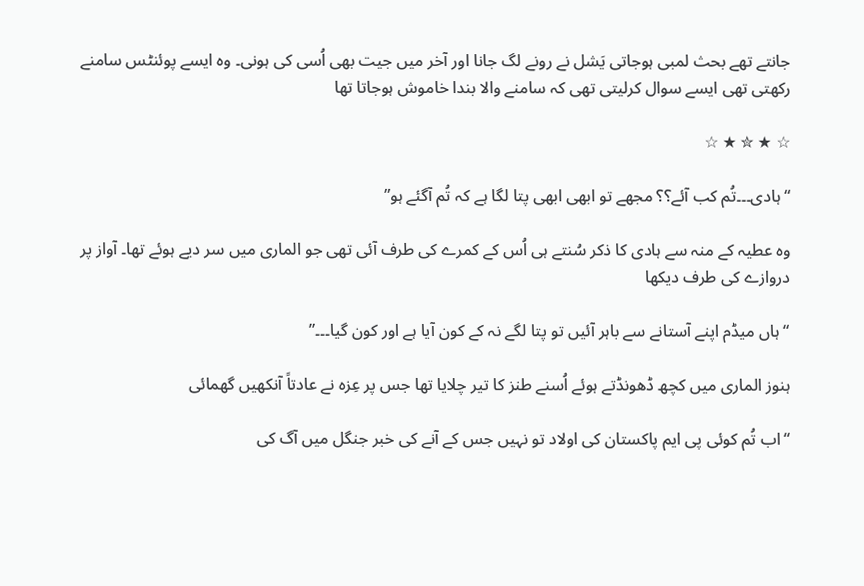جانتے تھے بحث لمبی ہوجاتی یَشل نے رونے لگ جانا اور آخر میں جیت بھی اُسی کی ہونی۔ وہ ایسے پوئنٹس سامنے رکھتی تھی ایسے سوال کرلیتی تھی کہ سامنے والا بندا خاموش ہوجاتا تھا

☆ ★ ✮ ★ ☆

“ہادی۔۔۔تُم کب آئے؟؟ مجھے تو ابھی ابھی پتا لگا ہے کہ تُم آگئے ہو”

وہ عطیہ کے منہ سے ہادی کا ذکر سُنتے ہی اُس کے کمرے کی طرف آئی تھی جو الماری میں سر دیے ہوئے تھا۔ آواز پر دروازے کی طرف دیکھا

“ہاں میڈم اپنے آستانے سے باہر آئیں تو پتا لگے نہ کے کون آیا ہے اور کون گیا۔۔۔”

ہنوز الماری میں کچھ ڈھونڈتے ہوئے اُسنے طنز کا تیر چلایا تھا جس پر عِزہ نے عادتاً آنکھیں گھمائی

“اب تُم کوئی پی ایم پاکستان کی اولاد تو نہیں جس کے آنے کی خبر جنگل میں آگ کی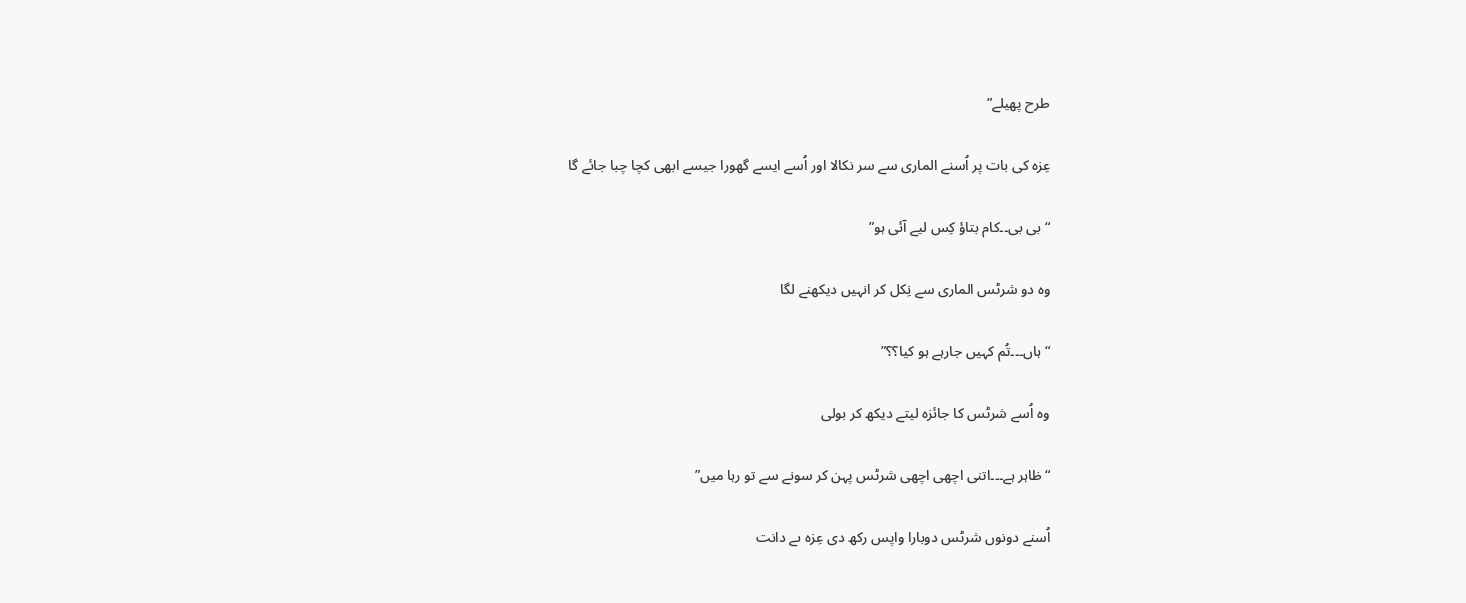طرح پھیلے”

عِزہ کی بات پر اُسنے الماری سے سر نکالا اور اُسے ایسے گھورا جیسے ابھی کچا چبا جائے گا

“بی بی۔۔کام بتاؤ کِس لیے آئی ہو”

وہ دو شرٹس الماری سے نِکل کر انہیں دیکھنے لگا

“ہاں۔۔۔تُم کہیں جارہے ہو کیا؟؟”

وہ اُسے شرٹس کا جائزہ لیتے دیکھ کر بولی

“ظاہر ہے۔۔۔اتنی اچھی اچھی شرٹس پہن کر سونے سے تو رہا میں”

اُسنے دونوں شرٹس دوبارا واپس رکھ دی عِزہ ںے دانت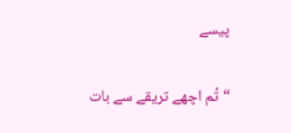پیسے

“تُم اچھے تریقے سے بات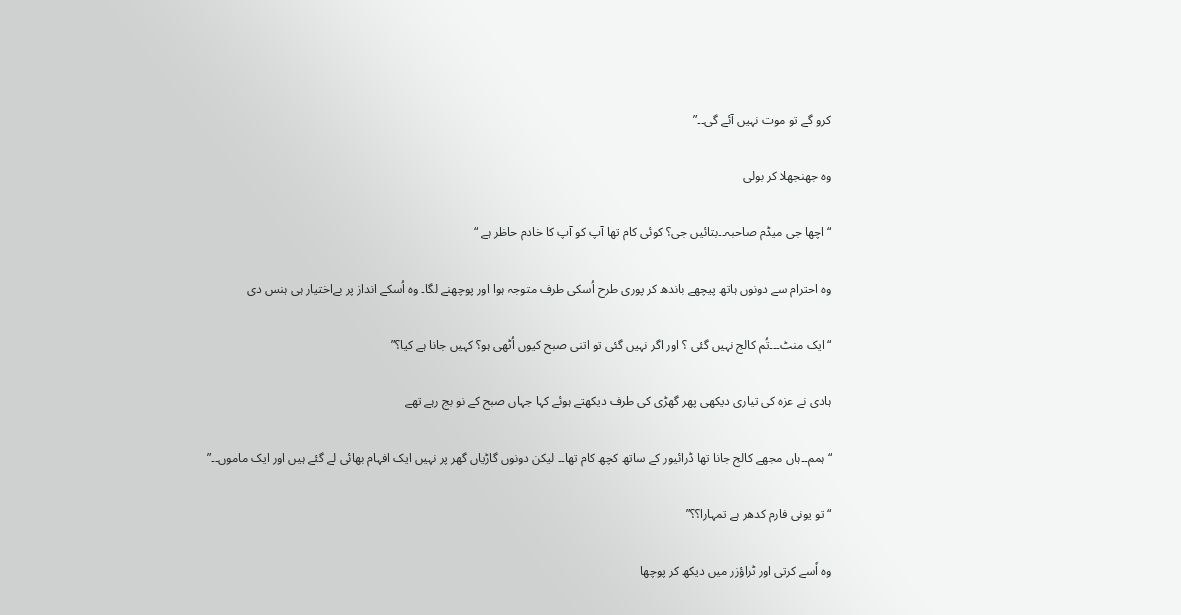کرو گے تو موت نہیں آئے گی۔۔”

وہ جھنجھلا کر بولی

“اچھا جی میڈم صاحبہ۔۔بتائیں جی؟ کوئی کام تھا آپ کو آپ کا خادم حاظر ہے “

وہ احترام سے دونوں ہاتھ پیچھے باندھ کر پوری طرح اُسکی طرف متوجہ ہوا اور پوچھنے لگا۔ وہ اُسکے انداز پر بےاختیار ہی ہنس دی

“ایک منٹ۔۔۔تُم کالج نہیں گئی ؟ اور اگر نہیں گئی تو اتنی صبح کیوں اُٹھی ہو؟ کہیں جانا ہے کیا؟”

ہادی نے عزہ کی تیاری دیکھی پھر گھڑی کی طرف دیکھتے ہوئے کہا جہاں صبح کے نو بج رہے تھے

“ہمم۔۔ہاں مجھے کالج جانا تھا ڈرائیور کے ساتھ کچھ کام تھا۔۔ لیکن دونوں گاڑیاں گھر پر نہیں ایک افہام بھائی لے گئے ہیں اور ایک ماموں۔۔”

“تو یونی فارم کدھر ہے تمہارا؟؟”

وہ اٗسے کرتی اور ٹراؤزر میں دیکھ کر پوچھا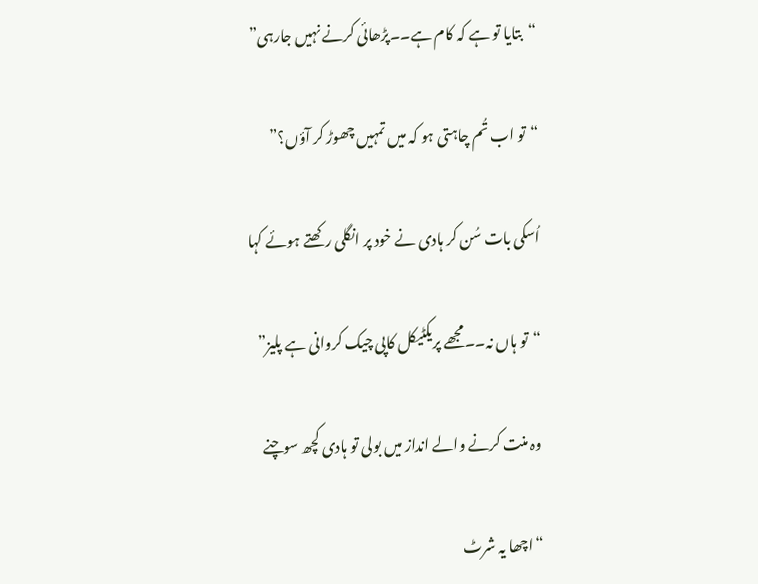“بتایا تو ہے کہ کام ہے۔۔پڑھائی کرنے نہیں جارہی”

“تو اب تُم چاہتی ہو کہ میں تمہیں چھوڑ کر آؤں؟”

اُسکی بات سُن کر ہادی نے خود پر انگلی رکھتے ہوئے کہا

“تو ہاں نہ۔۔مجھے پریکٹیکل کاپی چیک کروانی ہے پلیز”

وہ منت کرنے والے انداز میں بولی تو ہادی کچھ سوچنے

“اچھا یہ شرٹ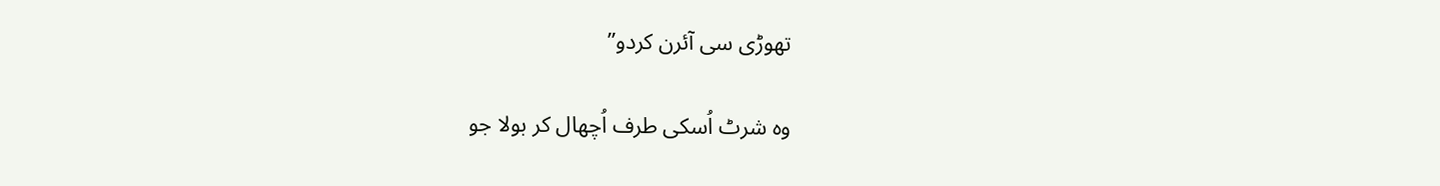تھوڑی سی آئرن کردو”

وہ شرٹ اُسکی طرف اُچھال کر بولا جو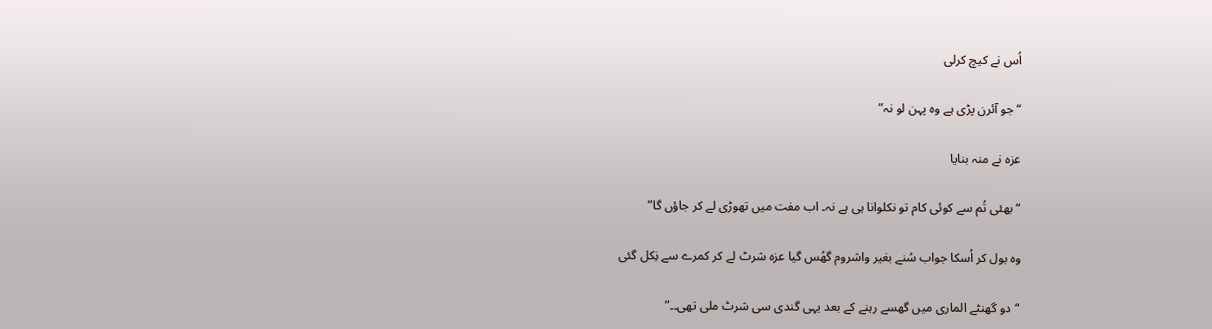اُس نے کیچ کرلی

“جو آئرن پڑی ہے وہ پہن لو نہ”

عزہ نے منہ بنایا

“بھئی تُم سے کوئی کام تو نکلوانا ہی ہے نہ۔ اب مفت میں تھوڑی لے کر جاؤں گا”

وہ بول کر اُسکا جواب سُنے بغیر واشروم گھُس گیا عزہ شرٹ لے کر کمرے سے نِکل گئی

“دو گھنٹے الماری میں گھسے رہنے کے بعد یہی گندی سی شرٹ ملی تھی۔۔”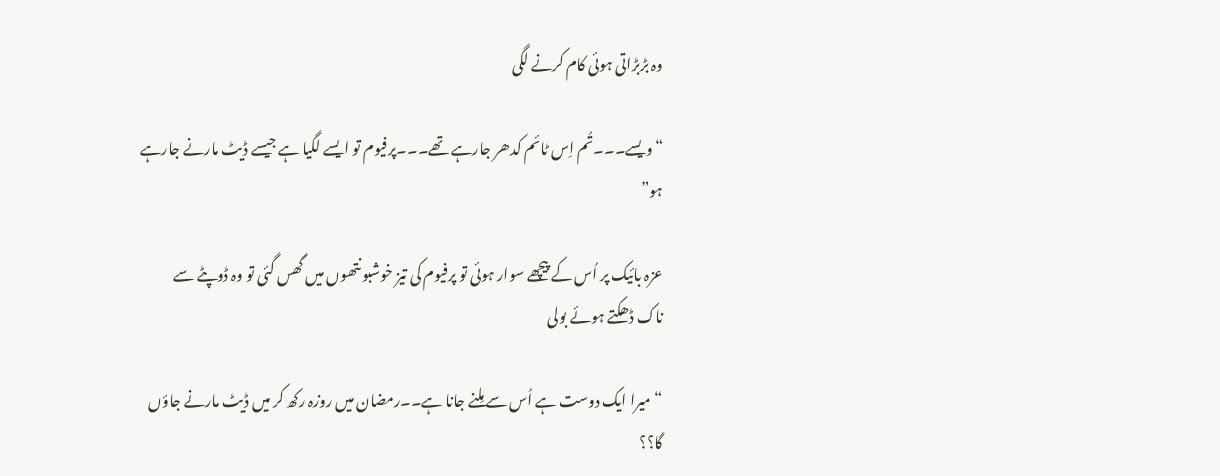وہ بڑبڑاتی ہوئی کام کرنے لگی

“ویسے۔۔۔تُم اِس ٹائم کدھر جارہے تھے۔۔۔پرفیوم تو ایسے لگیا ہے جیسے ڈیٹ مارنے جارہے ہو”

عزہ بائیک پر اُس کے پیچھے سوار ہوئی تو پرفیوم کی تیز خوشبو نتھوں میں گھس گئی تو وہ ڈوپٹے سے ناک ڈھکتے ہوئے بولی

“میرا ایک دوست ہے اُس سے مِلنے جانا ہے۔۔رمضان میں روزہ رکھ کر میں ڈیٹ مارنے جاؤں گا؟؟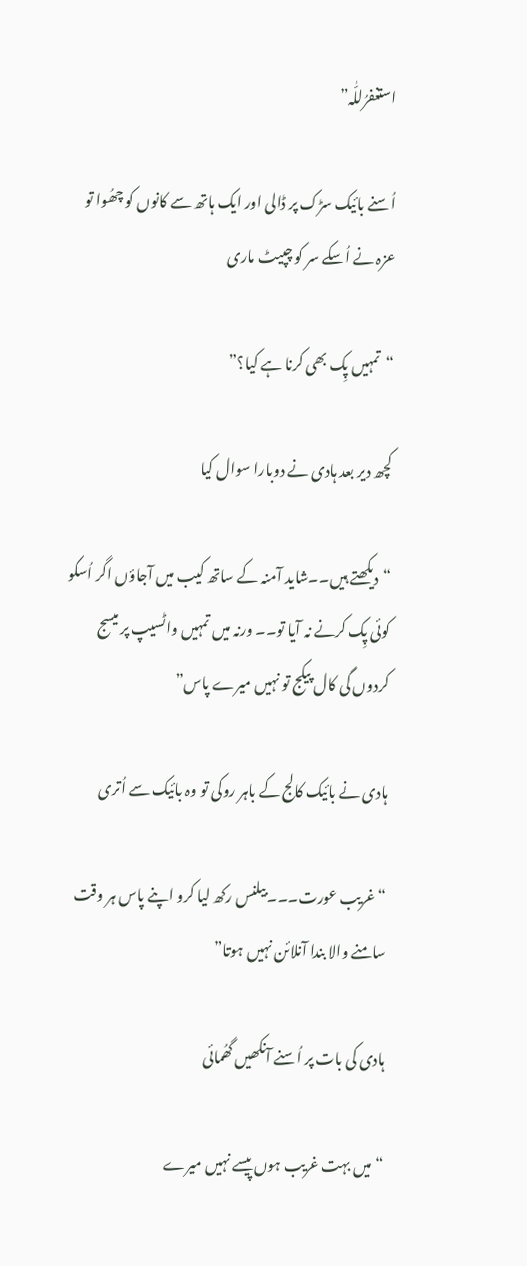استغفرُللّٰہ”

اُسنے بائیک سڑک پر ڈالی اور ایک ہاتھ سے کانوں کو چھُوا تو عزہ نے اُسکے سر کو چپیٹ ماری

“تمہیں پِک بھی کرنا ہے کیا؟”

کچھ دیر بعد ہادی نے دوبارا سوال کیا

“دیکھتے ہیں۔۔شاید آمنہ کے ساتھ کیب میں آجاؤں اگر اُسکو کوئی پِک کرنے نہ آیا تو۔۔ ورنہ میں تمہیں واٹسیپ پر میسج کردوں گی کال پیکج تو نہیں میرے پاس”

ہادی نے بائیک کالج کے باہر روکی تو وہ بائیک سے اُتری

“غریب عورت۔۔۔بیلنس رکھ لیا کرو اپنے پاس ہر وقت سامنے والا بندا آنلائن نہیں ہوتا”

ہادی کی بات پر اُسنے آنکھیں گھُمائی

“میں بہت غریب ہوں پیسے نہیں میرے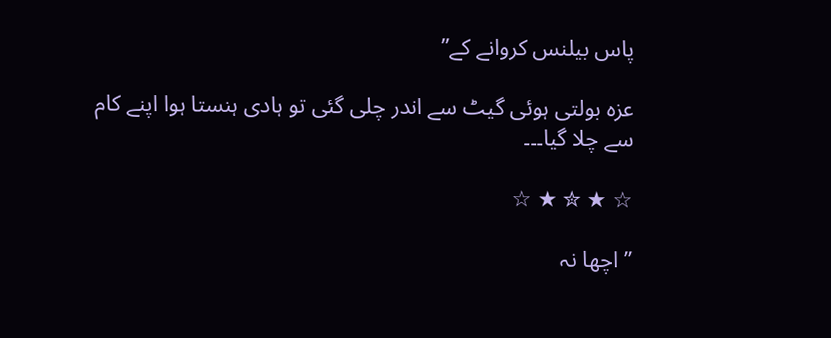پاس بیلنس کروانے کے”

عزہ بولتی ہوئی گیٹ سے اندر چلی گئی تو ہادی ہنستا ہوا اپنے کام سے چلا گیا۔۔۔

☆ ★ ✮ ★ ☆

” اچھا نہ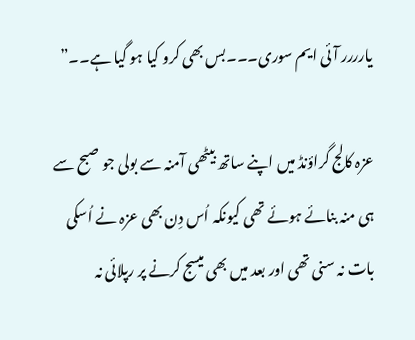یارررر آئی ایم سوری۔۔۔بس بھی کرو کیا ہو گیا ہے۔۔”

عزہ کالج گراؤنڈ میں اپنے ساتھ بیٹھی آمنہ سے بولی جو صبح سے ہی منہ بنائے ہوئے تھی کیونکہ اُس دِن بھی عزہ نے اُسکی بات نہ سنی تھی اور بعد میں بھی میسج کرنے پر رپلائی نہ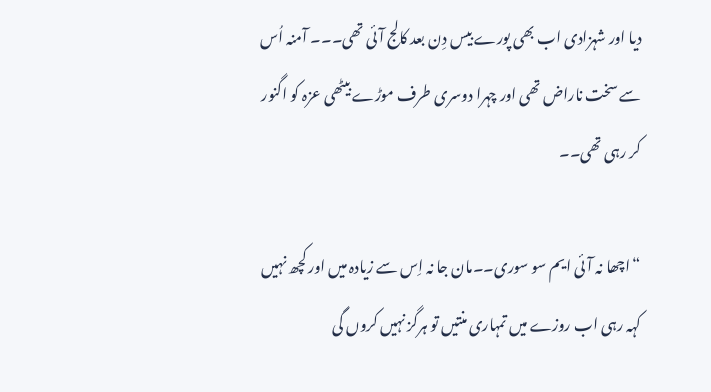دیا اور شہزادی اب بھی پورے بیس دِن بعد کالج آئی تھی۔۔۔ آمنہ اُس سے سخت ناراض تھی اور چہرا دوسری طرف موڑے بیٹھی عزہ کو اگنور کر رہی تھی۔۔

“اچھا نہ آئی ایم سو سوری۔۔مان جا نہ اِس سے زیادہ میں اور کچھ نہیں کہہ رہی اب روزے میں تمہاری منتیں تو ہرگز نہیں کروں گی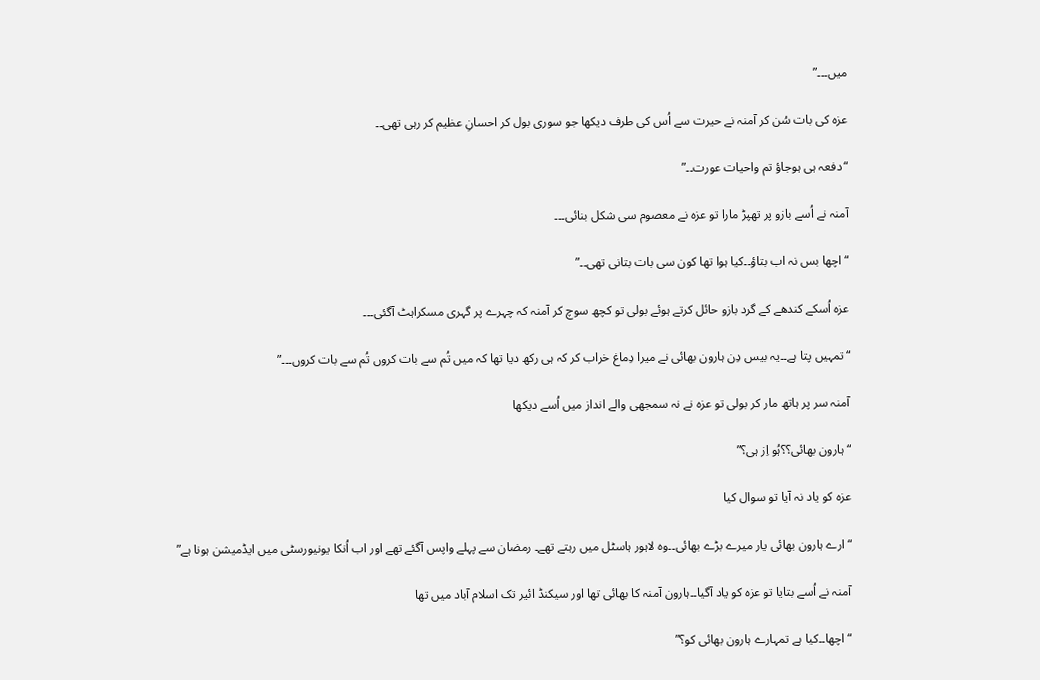میں۔۔۔”

عزہ کی بات سُن کر آمنہ نے حیرت سے اُس کی طرف دیکھا جو سوری بول کر احسانِ عظیم کر رہی تھی۔۔

“دفعہ ہی ہوجاؤ تم واحیات عورت۔۔”

آمنہ نے اُسے بازو پر تھپڑ مارا تو عزہ نے معصوم سی شکل بنائی۔۔۔

“اچھا بس نہ اب بتاؤ۔۔کیا ہوا تھا کون سی بات بتانی تھی۔۔”

عزہ اُسکے کندھے کے گرد بازو حائل کرتے ہوئے بولی تو کچھ سوچ کر آمنہ کہ چہرے پر گہری مسکراہٹ آگئی۔۔۔

“تمہیں پتا ہے۔۔یہ بیس دِن ہارون بھائی نے میرا دِماغ خراب کر کہ ہی رکھ دیا تھا کہ میں تُم سے بات کروں تُم سے بات کروں۔۔۔”

آمنہ سر پر ہاتھ مار کر بولی تو عزہ نے نہ سمجھی والے انداز میں اُسے دیکھا

“ہارون بھائی؟؟ہُو اِز ہی؟”

عزہ کو یاد نہ آیا تو سوال کیا

“ارے ہارون بھائی یار میرے بڑے بھائی۔۔وہ لاہور ہاسٹل میں رہتے تھے۔ رمضان سے پہلے واپس آگئے تھے اور اب اُنکا یونیورسٹی میں ایڈمیشن ہونا ہے”

آمنہ نے اُسے بتایا تو عزہ کو یاد آگیا۔۔ہارون آمنہ کا بھائی تھا اور سیکنڈ ائیر تک اسلام آباد میں تھا

“اچھا۔۔کیا ہے تمہارے ہارون بھائی کو؟”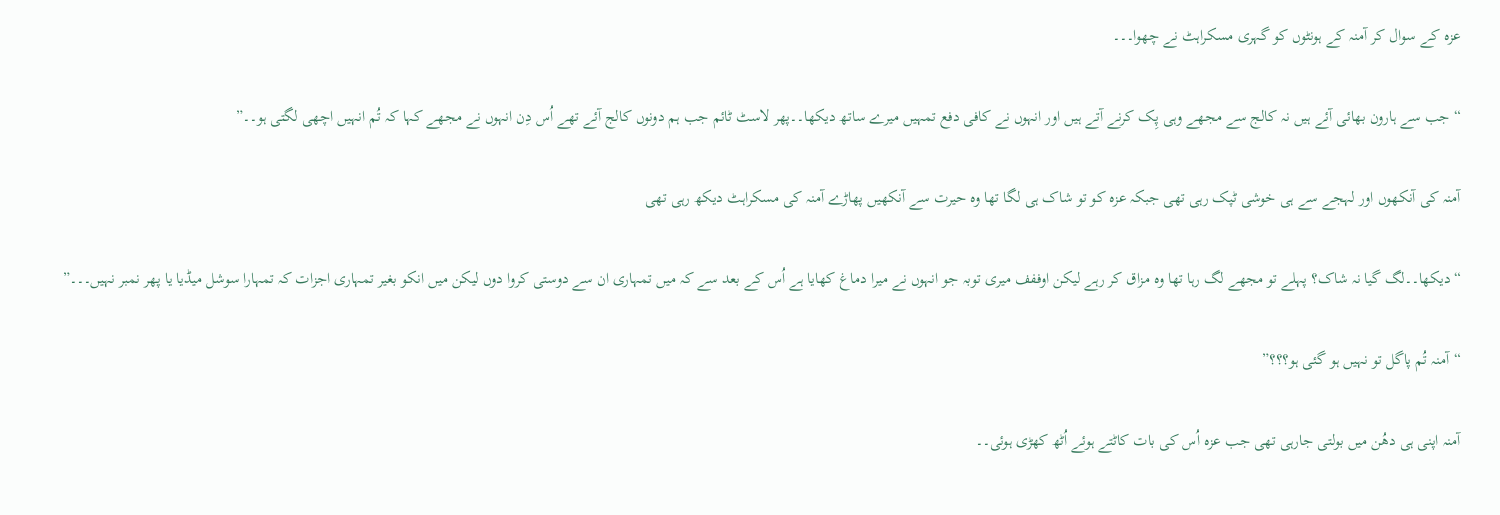عزہ کے سوال کر آمنہ کے ہونٹوں کو گہری مسکراہٹ نے چھوا۔۔۔

“جب سے ہارون بھائی آئے ہیں نہ کالج سے مجھے وہی پِک کرنے آتے ہیں اور انہوں نے کافی دفع تمہیں میرے ساتھ دیکھا۔۔پھر لاسٹ ٹائم جب ہم دونوں کالج آئے تھے اُس دِن انہوں نے مجھے کہا کہ تُم انہیں اچھی لگتی ہو۔۔”

آمنہ کی آنکھوں اور لہجے سے ہی خوشی ٹپک رہی تھی جبکہ عزہ کو تو شاک ہی لگا تھا وہ حیرت سے آنکھیں پھاڑے آمنہ کی مسکراہٹ دیکھ رہی تھی

“دیکھا۔۔لگ گیا نہ شاک؟ پہلے تو مجھے لگ رہا تھا وہ مزاق کر رہے لیکن اوففف میری توبہ جو انہوں نے میرا دماغ کھایا ہے اُس کے بعد سے کہ میں تمہاری ان سے دوستی کروا دوں لیکن میں انکو بغیر تمہاری اجزات کہ تمہارا سوشل میڈیا یا پھر نمبر نہیں۔۔۔”

“آمنہ تُم پاگل تو نہیں ہو گئی ہو؟؟؟”

آمنہ اپنی ہی دھُن میں بولتی جارہی تھی جب عزہ اُس کی بات کاٹتے ہوئے اُٹھ کھڑی ہوئی۔۔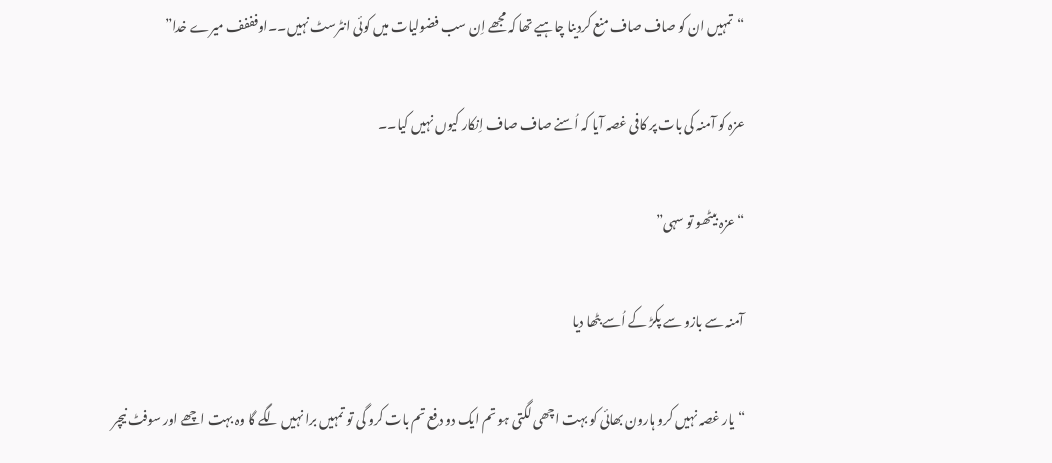“تمہیں ان کو صاف صاف منع کردینا چاہیے تھا کہ مجھے اِن سب فضولیات میں کوئی انٹرسٹ نہیں۔۔اوفففف میرے خدا”

عزہ کو آمنہ کی بات پر کافی غصہ آیا کہ اُسنے صاف صاف اِنکار کیوں نہیں کیا۔۔

“عزہ بیٹھو تو سہی”

آمنہ سے بازو سے پکڑ کے اُسے بٹھا دیا

“یار غصہ نہیں کرو ہارون بھائی کو بہت اچھی لگتی ہو تم ایک دو دفع تم بات کرو گی تو تمہیں برا نہیں لگے گا وہ بہت اچھے اور سوفٹ نیچر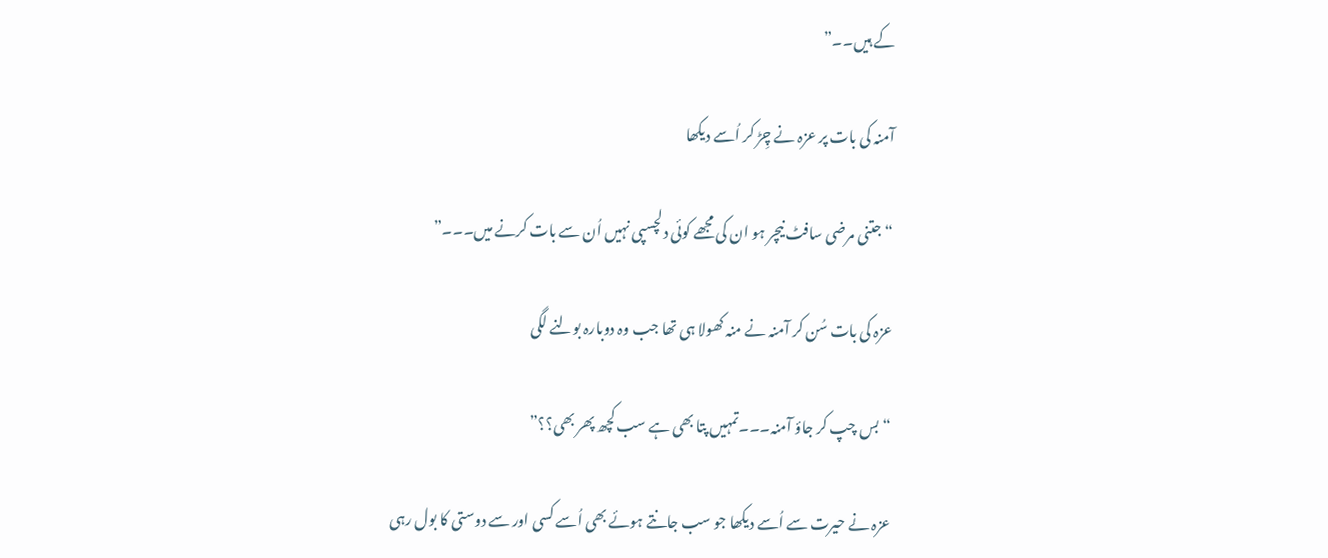کے ہیں۔۔”

آمنہ کی بات پر عزہ نے چِڑ کر اُسے دیکھا

“جتنی مرضی سافٹ نیچر ہو ان کی مجھے کوئی دلچسپی نہیں اُن سے بات کرنے میں۔۔۔”

عزہ کی بات سُن کر آمنہ نے منہ کھولا ہی تھا جب وہ دوبارہ بولنے لگی

“بس چپ کر جاؤ آمنہ۔۔۔تمہیں پتا بھی ہے سب کچھ پھر بھی؟؟”

عزہ نے حیرت سے اُسے دیکھا جو سب جانتے ہوئے بھی اُسے کسی اور سے دوستی کا بول رہی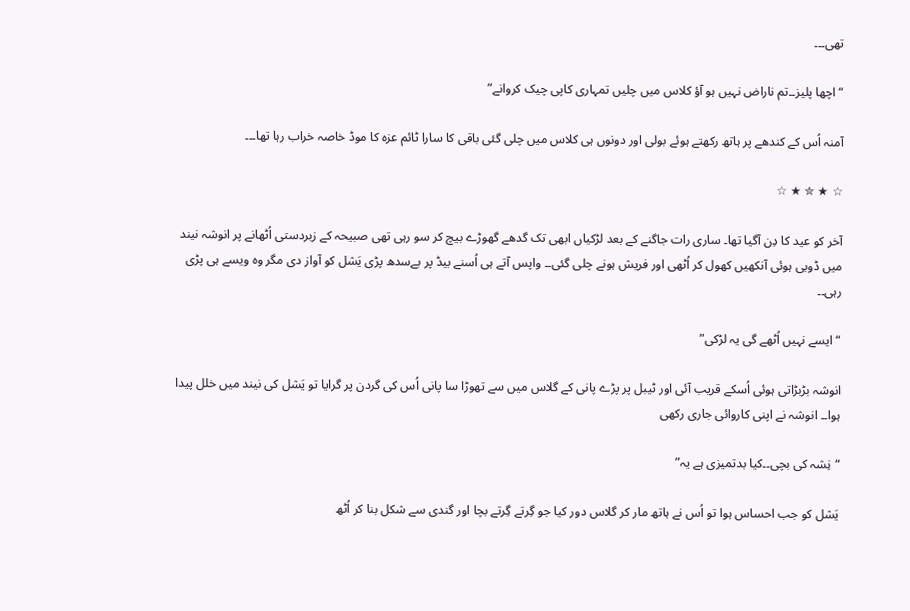تھی۔۔۔

“اچھا پلیز۔۔تم ناراض نہیں ہو آؤ کلاس میں چلیں تمہاری کاپی چیک کروانے”

آمنہ اُس کے کندھے پر ہاتھ رکھتے ہوئے بولی اور دونوں ہی کلاس میں چلی گئی باقی کا سارا ٹائم عزہ کا موڈ خاصہ خراب رہا تھا۔۔۔

☆ ★ ✮ ★ ☆

آخر کو عید کا دِن آگیا تھا۔ ساری رات جاگنے کے بعد لڑکیاں ابھی تک گدھے گھوڑے بیچ کر سو رہی تھی صبیحہ کے زبردستی اُٹھانے پر انوشہ نیند میں ڈوبی ہوئی آنکھیں کھول کر اُٹھی اور فریش ہونے چلی گئی۔۔ واپس آتے ہی اُسنے بیڈ پر بےسدھ پڑی یَشل کو آواز دی مگر وہ ویسے ہی پڑی رہی۔۔

“ایسے نہیں اُٹھے گی یہ لڑکی”

انوشہ بڑبڑاتی ہوئی اُسکے قریب آئی اور ٹیبل پر پڑے پانی کے گلاس میں سے تھوڑا سا پانی اُس کی گردن پر گرایا تو یَشل کی نیند میں خلل پیدا ہوا۔۔ انوشہ نے اپنی کاروائی جاری رکھی

“نِشہ کی بچی۔۔کیا بدتمیزی ہے یہ”

یَشل کو جب احساس ہوا تو اُس نے ہاتھ مار کر گلاس دور کیا جو گِرتے گِرتے بچا اور گندی سے شکل بنا کر اُٹھ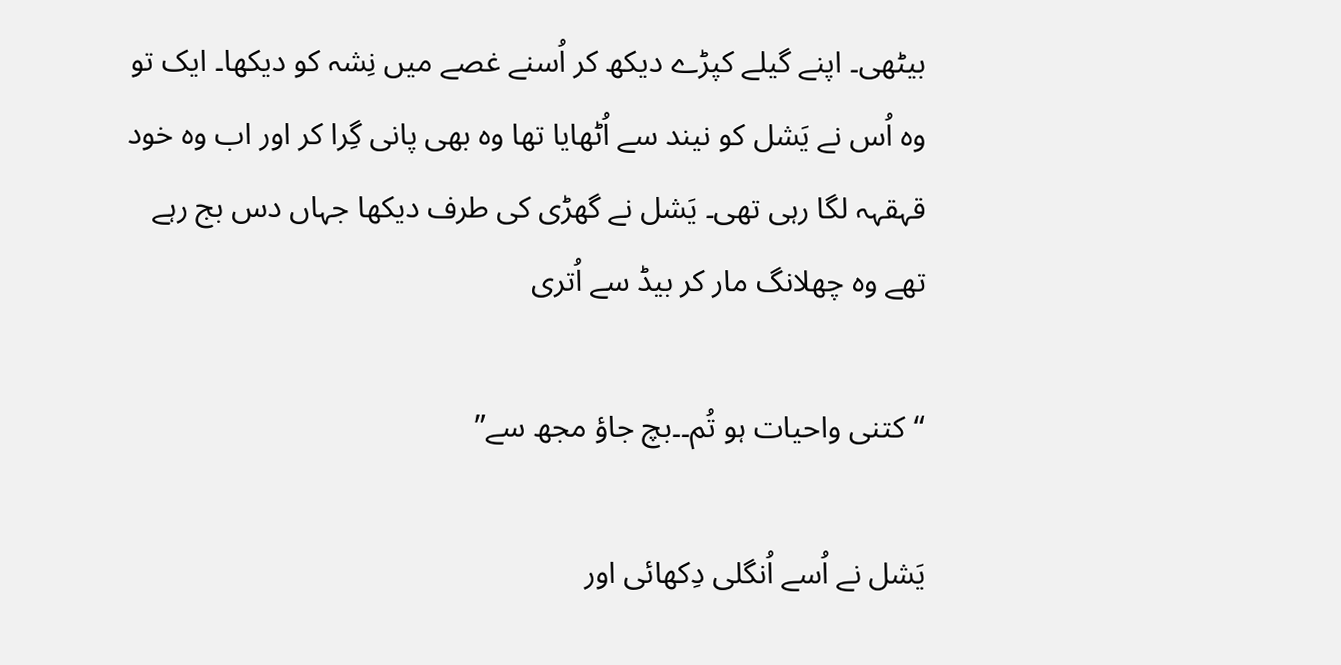بیٹھی۔ اپنے گیلے کپڑے دیکھ کر اُسنے غصے میں نِشہ کو دیکھا۔ ایک تو وہ اُس نے یَشل کو نیند سے اُٹھایا تھا وہ بھی پانی گِرا کر اور اب وہ خود قہقہہ لگا رہی تھی۔ یَشل نے گھڑی کی طرف دیکھا جہاں دس بج رہے تھے وہ چھلانگ مار کر بیڈ سے اُتری

“کتنی واحیات ہو تُم۔۔بچ جاؤ مجھ سے”

یَشل نے اُسے اُنگلی دِکھائی اور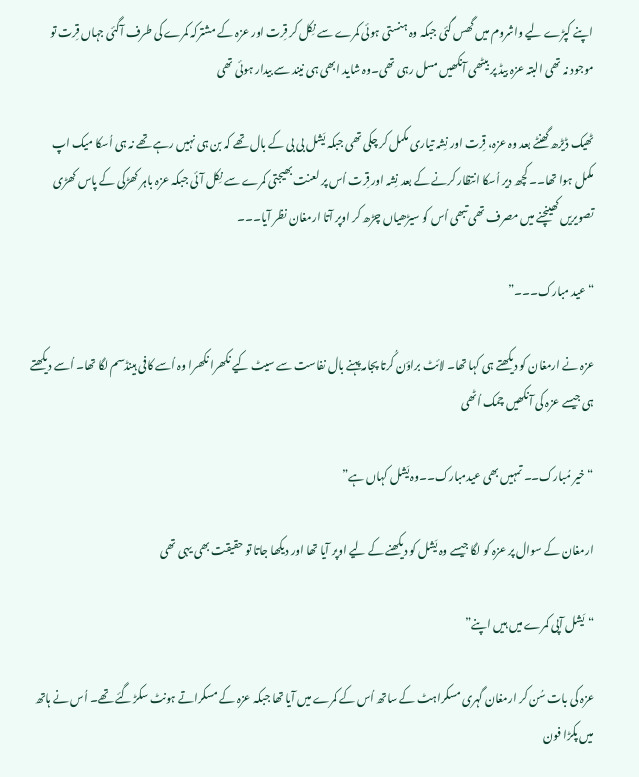اپنے کپڑے لیے واشروم میں گھس گئی جبکہ وہ ہنستی ہوئی کمرے سے نِکل کر قِرت اور عزہ کے مشترکہ کمرے کی طرف آگئی جہاں قِرت تو موجود نہ تھی البتہ عزہ بیڈ پر بیٹھی آنکھیں مسل رہی تھی۔وہ شاید ابھی ہی نیند سے بیدار ہوئی تھی

ٹھیک ڈیڑھ گھنٹے بعد وہ عزہ، قِرت اور نِشہ تیاری مکمل کر چکی تھی جبکہ یَشل بی بی کے بال تھے کہ بن ہی نہیں رہے تھے نہ ہی اُسکا میک اپ مکمل ہوا تھا۔۔ کچھ دیر اُسکا انتظار کرنے کے بعد نِشہ اور قِرت اُس پر لعنت بھیجتی کمرے سے نِکل آئی جبکہ عزہ باہر کھڑکی کے پاس کھڑی تصویریں کھینچنے میں مصرف تھی تبھی اُس کو سیڑھیاں چڑھ کر اوپر آتا ارمغان نظر آیا۔۔۔

“عید مبارک۔۔۔”

عزہ نے ارمغان کو دیکھتے ہی کہا تھا۔ لائٹ براؤن کُرتا پجامہ پہنے بال نفاست سے سیٹ کیے نکھرا نکھرا وہ اُسے کافی ہینڈسم لگا تھا۔ اُسے دیکھتے ہی جیسے عزہ کی آنکھیں چمک اُٹھی

“خیر مُبارک۔۔ تمہیں بھی عیدمبارک۔۔وہ یَشل کہاں ہے”

ارمغان کے سوال پر عزہ کو لگا جیسے وہ یَشل کو دیکھنے کے لیے اوپر آیا تھا اور دیکھا جاتا تو حقیقت بھی یہی تھی

“یَشل آپی کمرے میں ہیں اپنے”

عزہ کی بات سُن کر ارمغان گہری مسکراہٹ کے ساتھ اُس کے کمرے میں آیا تھا جبکہ عزہ کے مسکراتے ہونٹ سکڑ گئے تھے۔ اُس نے ہاتھ میں پکڑا فون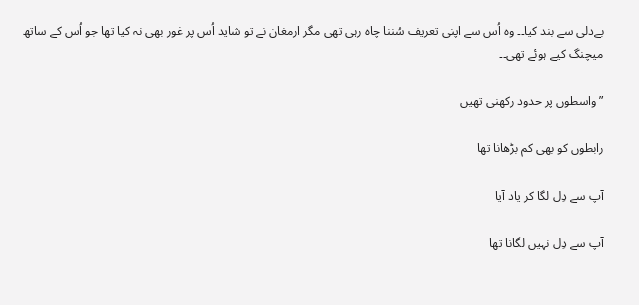بےدلی سے بند کیا۔۔ وہ اُس سے اپنی تعریف سُننا چاہ رہی تھی مگر ارمغان نے تو شاید اُس پر غور بھی نہ کیا تھا جو اُس کے ساتھ میچنگ کیے ہوئے تھی۔۔

”واسطوں پر حدود رکھنی تھیں

رابطوں کو بھی کم بڑھانا تھا

آپ سے دِل لگا کر یاد آیا

آپ سے دِل نہیں لگانا تھا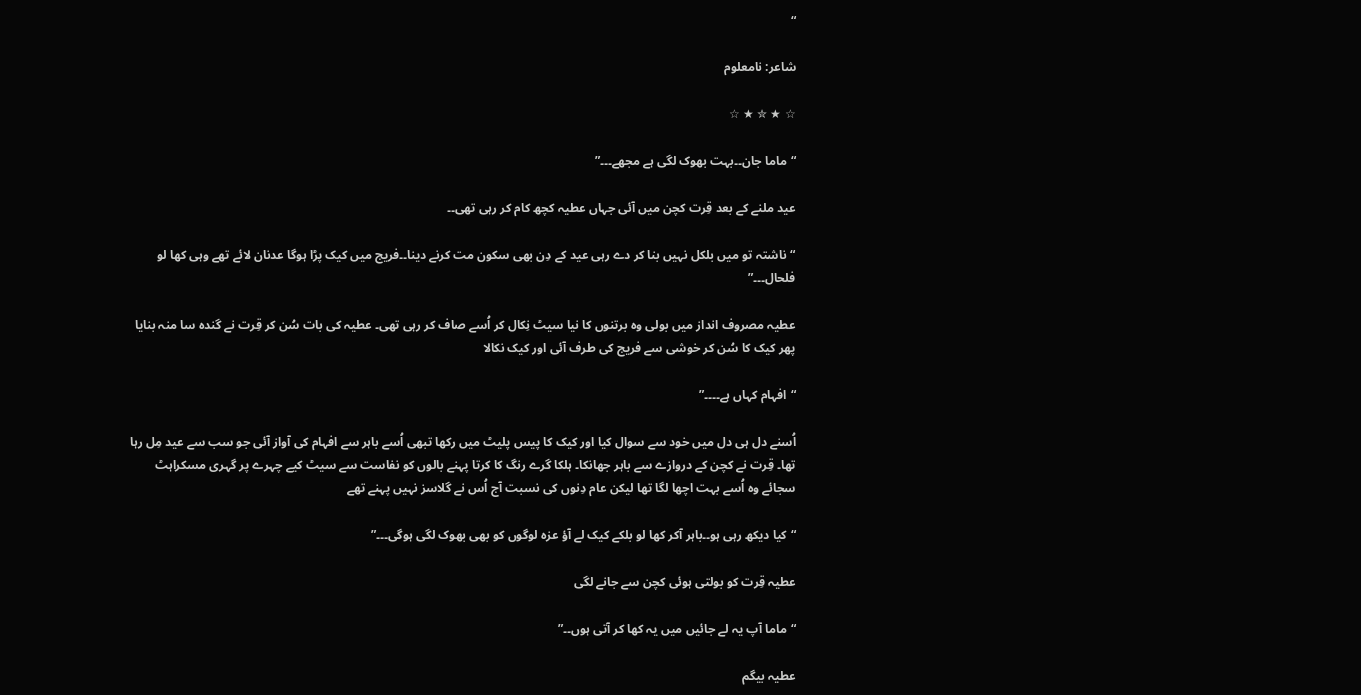“

شاعر: نامعلوم

☆ ★ ✮ ★ ☆

“ماما جان۔۔بہت بھوک لگی ہے مجھے۔۔۔”

عید ملنے کے بعد قِرت کچن میں آئی جہاں عطیہ کچھ کام کر رہی تھی۔۔

“ناشتہ تو میں بلکل نہیں بنا کر دے رہی عید کے دِن بھی سکون مت کرنے دینا۔۔فریج میں کیک پڑا ہوگا عدنان لائے تھے وہی کھا لو فلحال۔۔۔”

عطیہ مصروف انداز میں بولی وہ برتنوں کا نیا سیٹ نِکال کر اُسے صاف کر رہی تھی۔ عطیہ کی بات سُن کر قِرت نے گندہ سا منہ بنایا پھر کیک کا سُن کر خوشی سے فریج کی طرف آئی اور کیک نکالا

“افہام کہاں ہے۔۔۔۔”

اُسنے دل ہی دل میں خود سے سوال کیا اور کیک کا پیس پلیٹ میں رکھا تبھی اُسے باہر سے افہام کی آواز آئی جو سب سے عید مِل رہا تھا۔ قِرت نے کچن کے دروازے سے باہر جھانکا۔ ہلکا گرے رنگ کا کرتا پہنے بالوں کو نفاست سے سیٹ کیے چہرے پر گہری مسکراہٹ سجائے وہ اُسے بہت اچھا لگا تھا لیکن عام دِنوں کی نسبت آج اُس نے گلاسز نہیں پہنے تھے

“کیا دیکھ رہی ہو۔۔باہر آکر کھا لو بلکے کیک لے آؤ عزہ لوگوں کو بھی بھوک لگی ہوگی۔۔۔”

عطیہ قِرت کو بولتی ہوئی کچن سے جانے لگی

“ماما آپ یہ لے جائیں میں یہ کھا کر آتی ہوں۔۔”

عطیہ بیگم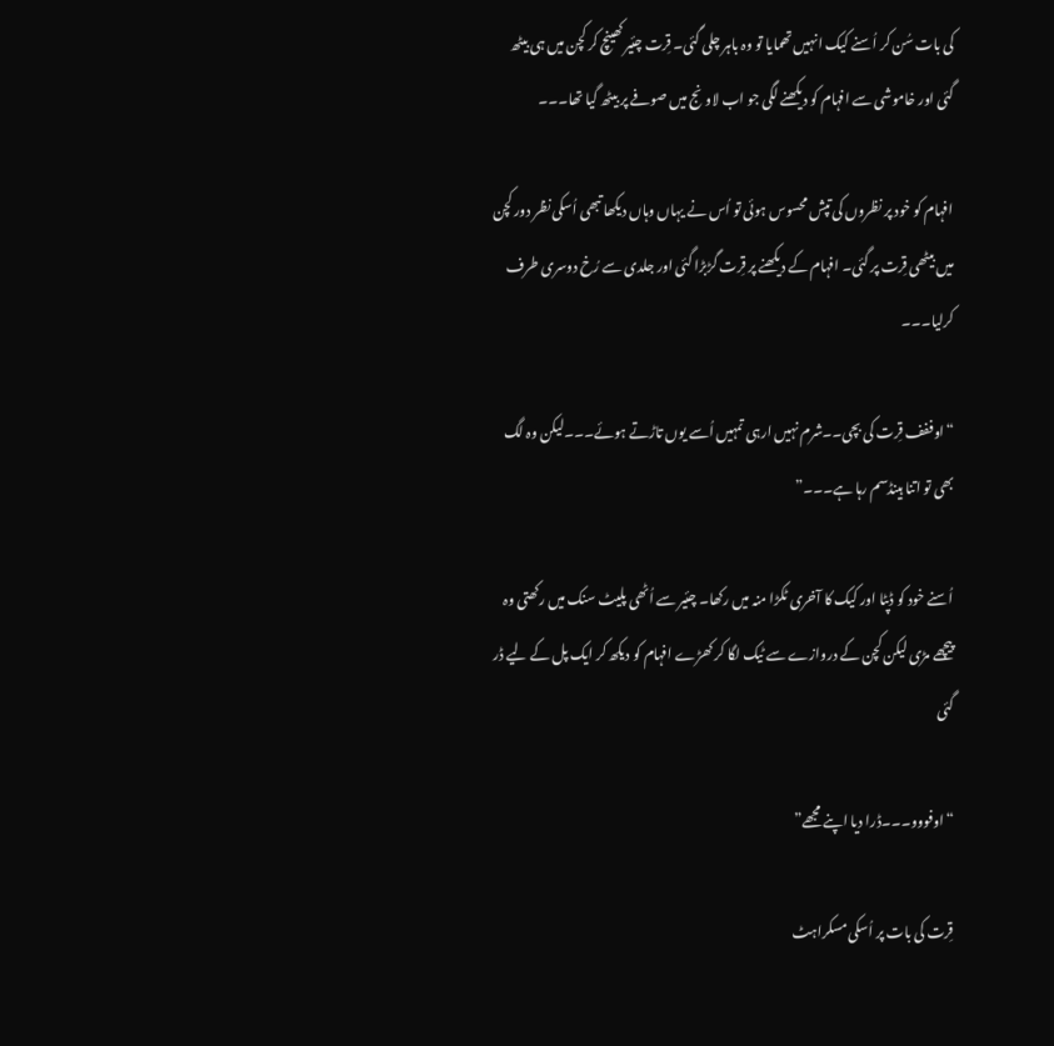کی بات سُن کر اُسنے کیک انہیں تھمایا تو وہ باہر چلی گئی۔ قِرت چئیر کھینچ کر کچن میں ہی بیٹھ گئی اور خاموشی سے افہام کو دیکھنے لگی جو اب لاونج میں صوفے پر بیٹھ گیا تھا۔۔۔

افہام کو خود پر نظروں کی تپش محسوس ہوئی تو اُس نے یہاں وہاں دیکھا تبھی اُسکی نظر دور کچن میں بیٹھی قِرت پر گئی۔ افہام کے دیکھنے پر قِرت گڑبڑا گئی اور جلدی سے رُخ دوسری طرف کرلیا۔۔۔

“اوففف قِرت کی بچی۔۔شرم نہیں ارہی تمہیں اُسے یوں تاڑتے ہوئے۔۔۔لیکن وہ لگ بھی تو اتنا ہینڈسم رہا ہے۔۔۔”

اُسنے خود کو ڈپٹا اور کیک کا آخری ٹکڑا منہ میں رکھا۔ چئیر سے اُٹھی پلیٹ سنک میں رکھتی وہ پیچھے مڑی لیکن کچن کے دروازے سے ٹیک لگا کر کھڑے افہام کو دیکھ کر ایک پل کے لیے ڈر گئی

“اوفووو۔۔۔ڈرا دیا اپنے مجھے”

قِرت کی بات پر اُسکی مسکراہٹ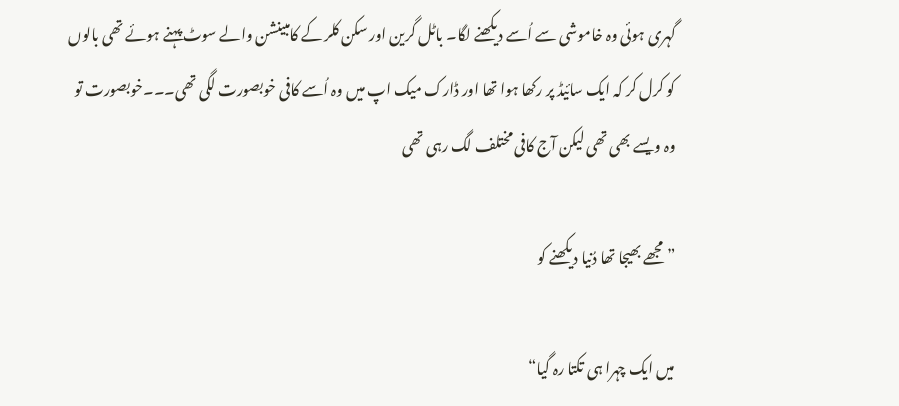گہری ہوئی وہ خاموشی سے اُسے دیکھنے لگا۔ باٹل گرین اور سکن کلر کے کامبینشن والے سوٹ پہنے ہوئے تھی بالوں کو کرل کر کہ ایک سائیڈ پر رکھا ہوا تھا اور ڈارک میک اپ میں وہ اُسے کافی خوبصورت لگی تھی۔۔۔خوبصورت تو وہ ویسے بھی تھی لیکن آج کافی مختلف لگ رہی تھی

”مجھے بھیجا تھا دُنیا دیکھنے کو

میں ایک چہرا ہی تکتا رہ گیا“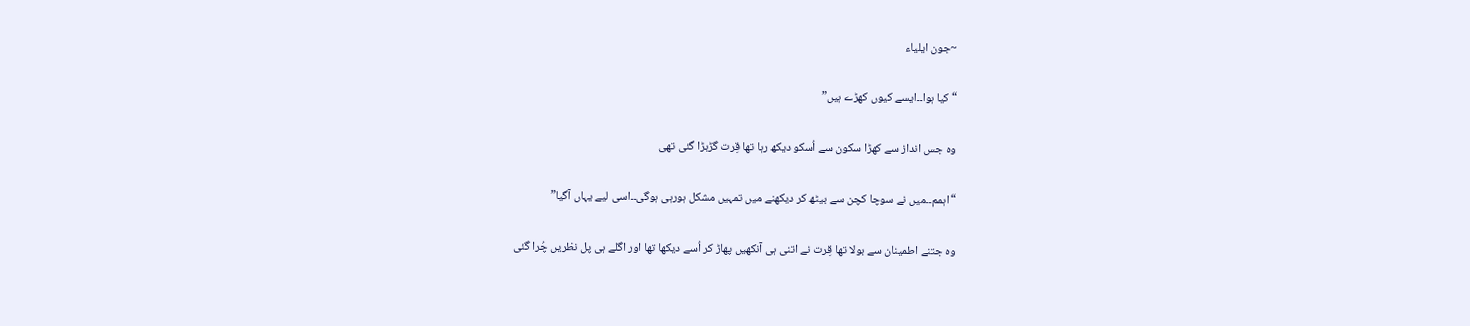~جون ایلیاء

“کیا ہوا۔۔ایسے کیوں کھڑے ہیں”

وہ جس انداز سے کھڑا سکون سے اُسکو دیکھ رہا تھا قِرت گڑبڑا گئی تھی

“اہمم۔۔میں نے سوچا کچن سے بیٹھ کر دیکھنے میں تمہیں مشکل ہورہی ہوگی۔۔اسی لیے یہاں آگیا”

وہ جتنے اطمینان سے بولا تھا قِرت نے اتنی ہی آنکھیں پھاڑ کر اُسے دیکھا تھا اور اگلے ہی پل نظریں چُرا گئی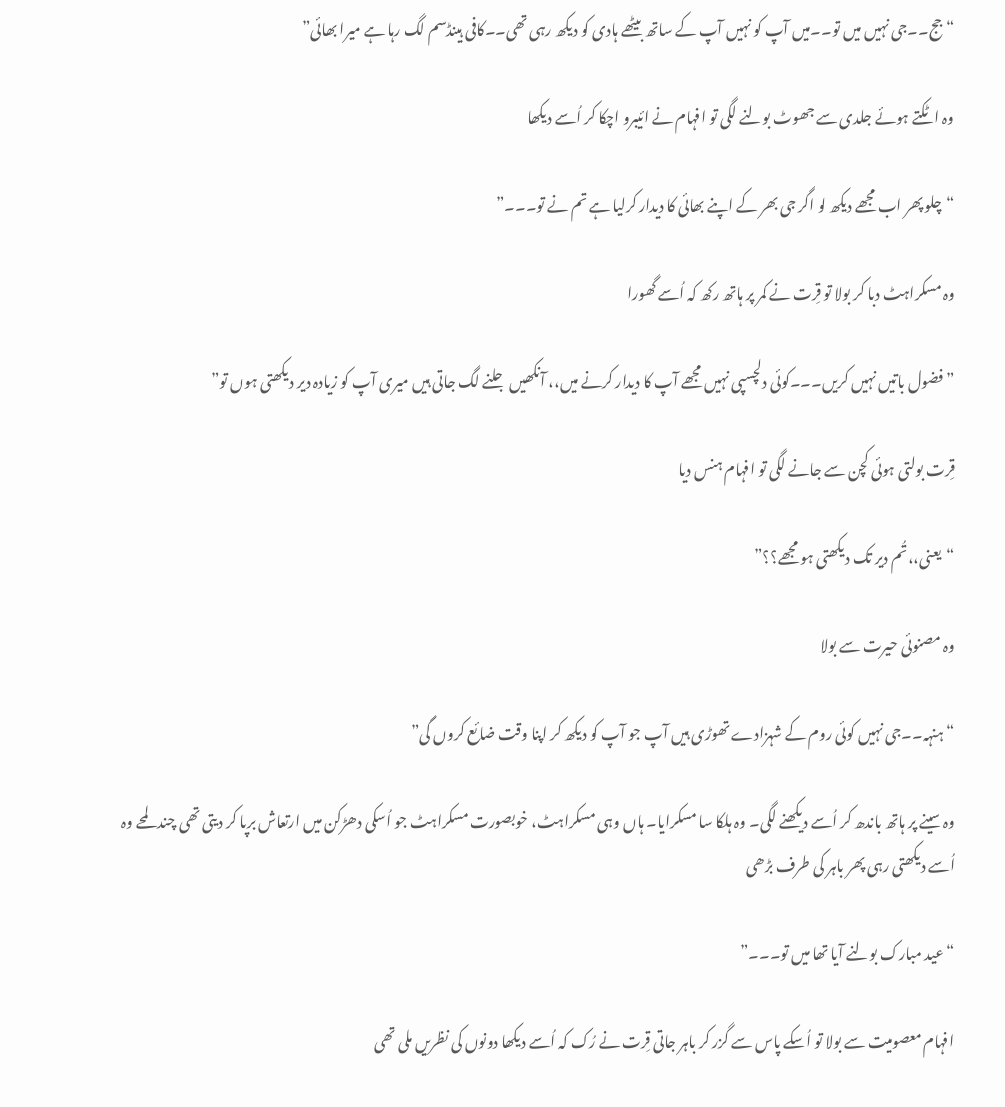“جج۔۔جی نہیں میں تو۔۔میں آپ کو نہیں آپ کے ساتھ بیٹھے ہادی کو دیکھ رہی تھی۔۔کافی ہینڈسم لگ رہا ہے میرا بھائی”

وہ اٹکتے ہوئے جلدی سے جھوٹ بولنے لگی تو افہام نے ائیبرو اچکا کر اُسے دیکھا

“چلو پھر اب مجھے دیکھ لو اگر جی بھر کے اپنے بھائی کا دیدار کرلیا ہے تم نے تو۔۔۔”

وہ مسکراہٹ دبا کر بولا تو قِرت نے کمر پر ہاتھ رکھ کہ اُسے گھورا

” فضول باتیں نہیں کریں۔۔۔کوئی دلچسپی نہیں مجھے آپ کا دیدار کرنے میں،، آنکھیں جلنے لگ جاتی ہیں میری آپ کو زیادہ دیر دیکھتی ہوں تو”

قِرت بولتی ہوئی کچن سے جانے لگی تو افہام ہنس دیا

“یعنی،،تُم دیر تک دیکھتی ہو مجھے؟؟”

وہ مصنوئی حیرت سے بولا

“ہنہہ۔۔جی نہیں کوئی روم کے شہزادے تھوڑی ہیں آپ جو آپ کو دیکھ کر اپنا وقت ضائع کروں گی”

وہ سینے پر ہاتھ باندھ کر اُسے دیکھنے لگی۔ وہ ہلکا سا مسکرایا۔ ہاں وہی مسکراہٹ، خوبصورت مسکراہٹ جو اُسکی دھڑکن میں ارتعاش برپا کر دیتی تھی چند لمحے وہ اُسے دیکھتی رہی پھر باہر کی طرف بڑھی

“عید مبارک بولنے آیا تھا میں تو۔۔۔”

افہام معصومیت سے بولا تو اُسکے پاس سے گزر کر باہر جاتی قِرت نے رُک کہ اُسے دیکھا دونوں کی نظریں ملی تھی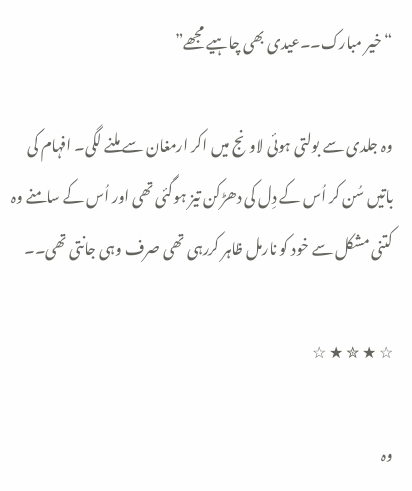“خیر مبارک۔۔عیدی بھی چاہیے مجھے”

وہ جلدی سے بولتی ہوئی لاونج میں اکر ارمغان سے ملنے لگی۔ افہام کی باتیں سُن کر اُس کے دِل کی دھڑکن تیز ہوگئی تھی اور اُس کے سامنے وہ کتنی مشکل سے خود کو نارمل ظاہر کررہی تھی صرف وہی جانتی تھی۔۔

☆ ★ ✮ ★ ☆

وہ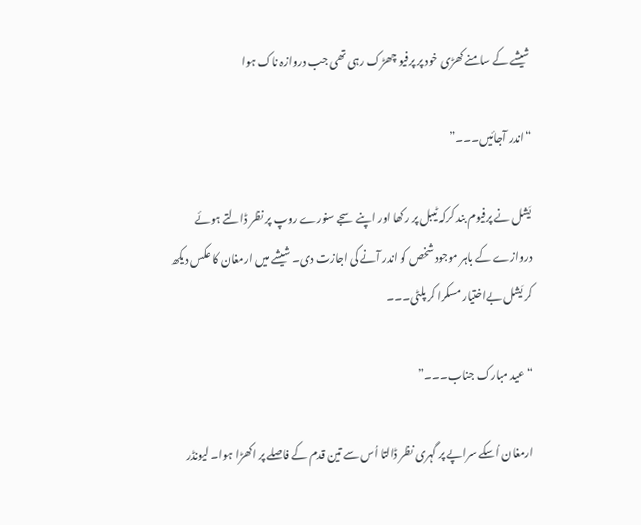شیشے کے سامنے کھڑی خود پر پرفیو چھڑک رہی تھی جب دروازہ ناک ہوا

“اندر آجائیں۔۔۔”

یَشل نے پرفیوم بند کرکہ ٹیبل پر رکھا اور اپنے سجے سنورے روپ پر نظر ڈالتے ہوئے دروازے کے باہر موجود شخص کو اندر آنے کی اجازت دی۔ شیشے میں ارمغان کا عکس دیکھ کر یَشل بےاختیار مسکرا کر پلٹی۔۔۔

“عید مبارک جناب۔۔۔”

ارمغان اُسکے سراپے پر گہری نظر ڈالتا اُس سے تین قدم کے فاصلے پر اکھڑا ہوا۔ لیونڈر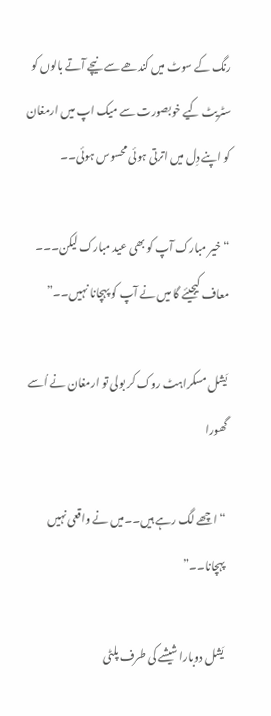رنگ کے سوٹ میں کندھے سے نیچے آتے بالوں کو سٹریٹ کیے خوبصورت سے میک اپ میں ارمغان کو اپنے دِل میں اترتی ہوئی محسوس ہوئی۔۔

“خیر مبارک آپ کو بھی عید مبارک لیکن۔۔۔ معاف کیجیئے گا میں نے آپ کو پہچانا نہیں۔۔”

یَشل مسکراہٹ روک کر بولی تو ارمغان نے اُسے گھورا

“اچھے لگ رہے ہیں۔۔میں نے واقعی نہیں پہچانا۔۔”

یَشل دوبارا شیشے کی طرف پلٹی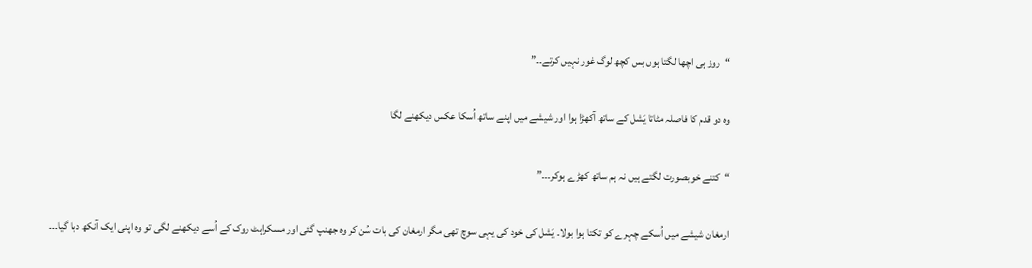“روز ہی اچھا لگتا ہوں بس کچھ لوگ غور نہیں کرتے۔۔”

وہ دو قدم کا فاصلہ مٹاتا یَشل کے ساتھ آکھڑا ہوا اور شیشے میں اپنے ساتھ اُسکا عکس دیکھنے لگا

“کتنے خوبصورت لگتے ہیں نہ ہم ساتھ کھڑے ہوکر۔۔۔”

ارمغان شیشے میں اُسکے چہرے کو تکتا ہوا بولا۔ یَشل کی خود کی یہی سوچ تھی مگر ارمغان کی بات سُن کر وہ جھنپ گئی اور مسکراہٹ روک کے اُسے دیکھنے لگی تو وہ اپنی ایک آنکھ دبا گیا۔۔۔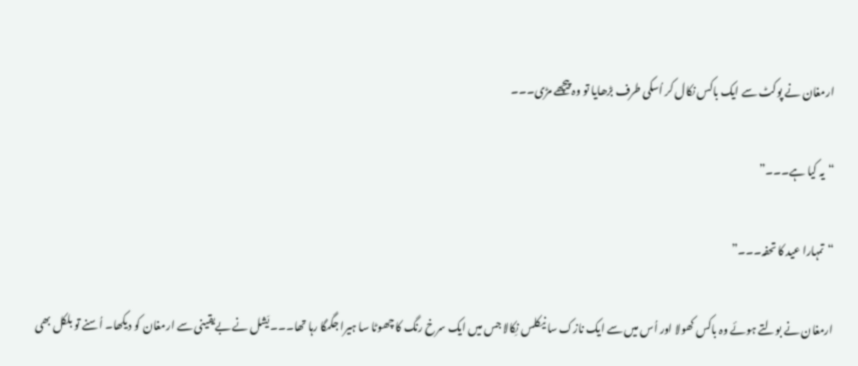ارمغان نے پوکٹ سے ایک باکس نکال کر اُسکی طرف بڑھایا تو وہ پیچھے مڑی۔۔۔

“یہ کیا ہے۔۔۔”

“تمہارا عید کا تحفہ۔۔۔”

ارمغان نے بولتے ہوئے وہ باکس کھولا اور اُس میں سے ایک نازک سا نیکلس نِکالا جس میں ایک سرخ رنگ کا چھوٹا سا ہیرا جگمگا رہا تھا۔۔۔ یَشل نے بےیقینی سے ارمغان کو دیکھا۔ اُسنے تو بلکل بھی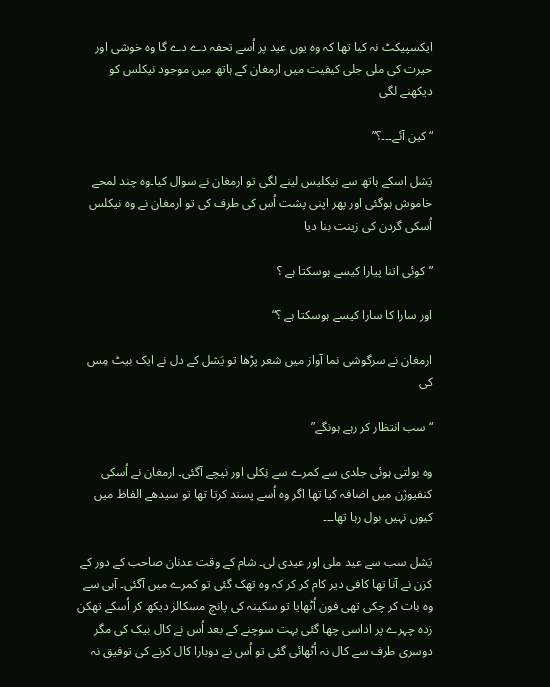ایکسپیکٹ نہ کیا تھا کہ وہ یوں عید پر اُسے تحفہ دے دے گا وہ خوشی اور حیرت کی ملی جلی کیفیت میں ارمغان کے ہاتھ میں موجود نیکلس کو دیکھنے لگی

“کین آئے۔۔۔؟”

یَشل اسکے ہاتھ سے نیکلیس لینے لگی تو ارمغان نے سوال کیا۔وہ چند لمحے خاموش ہوگئی اور پھر اپنی پشت اُس کی طرف کی تو ارمغان نے وہ نیکلس اُسکی گردن کی زینت بنا دیا

”کوئی اتنا پیارا کیسے ہوسکتا ہے ؟

اور سارا کا سارا کیسے ہوسکتا ہے ؟“

ارمغان نے سرگوشی نما آواز میں شعر پڑھا تو یَشل کے دل نے ایک بیٹ مِس کی

“سب انتظار کر رہے ہونگے”

وہ بولتی ہوئی جلدی سے کمرے سے نِکلی اور نیچے آگئی۔ ارمغان نے اُسکی کنفیوژن میں اضافہ کیا تھا اگر وہ اُسے پسند کرتا تھا تو سیدھے الفاظ میں کیوں نہیں بول رہا تھا۔۔۔

یَشل سب سے عید ملی اور عیدی لی۔ شام کے وقت عدنان صاحب کے دور کے کزن نے آنا تھا کافی دیر کام کر کر کہ وہ تھک گئی تو کمرے میں آگئی۔ آبی سے وہ بات کر چکی تھی فون اُٹھایا تو سکینہ کی پانچ مسکالز دیکھ کر اُسکے تھکن زدہ چہرے پر اداسی چھا گئی بہت سوچنے کے بعد اُس نے کال بیک کی مگر دوسری طرف سے کال نہ اُٹھائی گئی تو اُس نے دوبارا کال کرنے کی توفیق نہ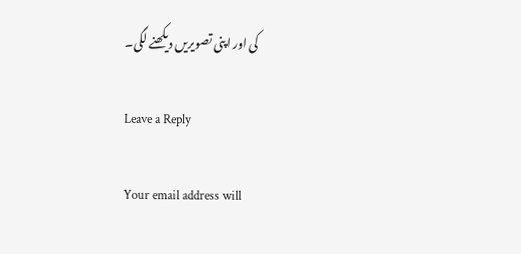کی اور اپنی تصویریں دیکھنے لگی۔

Leave a Reply

Your email address will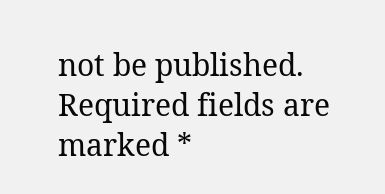not be published. Required fields are marked *